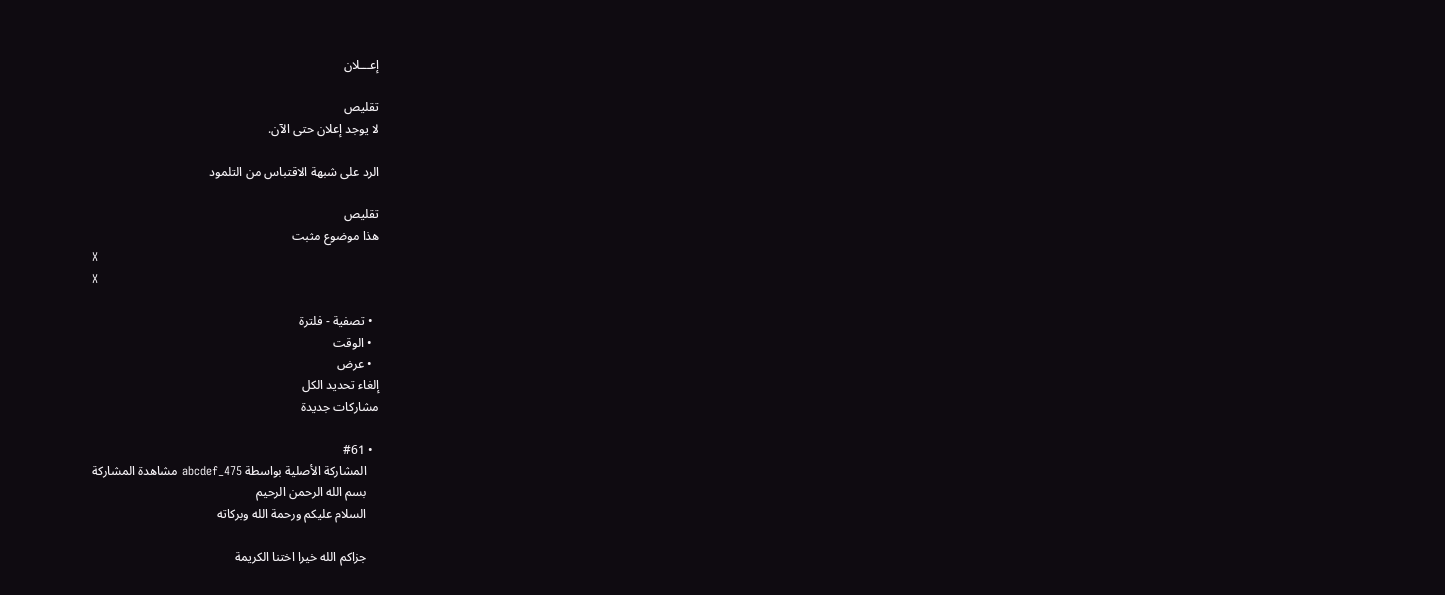إعـــلان

تقليص
لا يوجد إعلان حتى الآن.

الرد على شبهة الاقتباس من التلمود

تقليص
هذا موضوع مثبت
X
X

  • تصفية - فلترة
  • الوقت
  • عرض
إلغاء تحديد الكل
مشاركات جديدة

  • #61
    المشاركة الأصلية بواسطة abcdef_475 مشاهدة المشاركة
    بسم الله الرحمن الرحيم
    السلام عليكم ورحمة الله وبركاته

    جزاكم الله خيرا اختنا الكريمة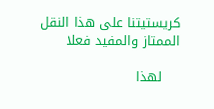كريستيتنا على هذا النقل الممتاز والمفيد فعلا

    لهذا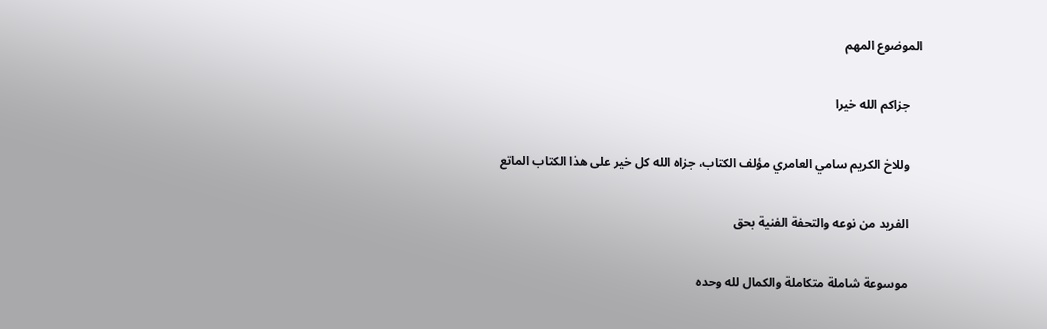الموضوع المهم

    جزاكم الله خيرا

    وللاخ الكريم سامي العامري مؤلف الكتاب، جزاه الله كل خير على هذا الكتاب الماتع

    الفريد من نوعه والتحفة الفنية بحق

    موسوعة شاملة متكاملة والكمال لله وحده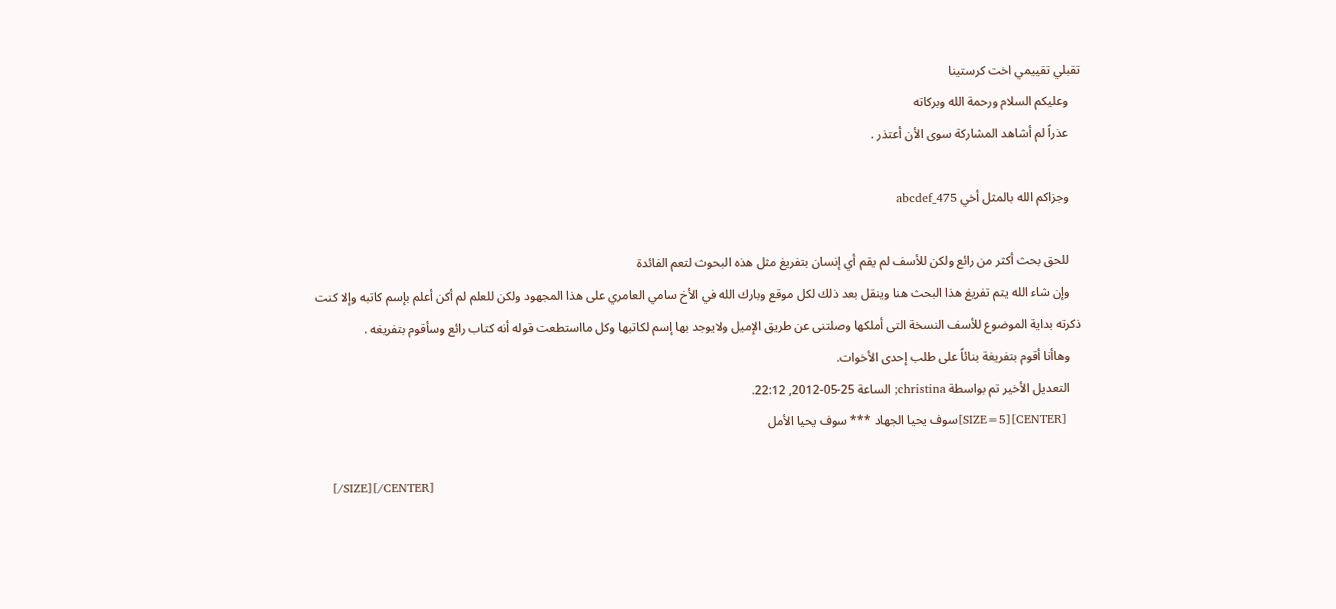تقبلي تقييمي اخت كرستينا
    وعليكم السلام ورحمة الله وبركاته
    عذراً لم أشاهد المشاركة سوى الأن أعتذر .

    وجزاكم الله بالمثل أخي abcdef_475

    للحق بحث أكثر من رائع ولكن للأسف لم يقم أي إنسان بتفريغ مثل هذه البحوث لتعم الفائدة
    وإن شاء الله يتم تفريغ هذا البحث هنا وينقل بعد ذلك لكل موقع وبارك الله في الأخ سامي العامري على هذا المجهود ولكن للعلم لم أكن أعلم بإسم كاتبه وإلا كنت ذكرته بداية الموضوع للأسف النسخة التى أملكها وصلتنى عن طريق الإميل ولايوجد بها إسم لكاتبها وكل مااستطعت قوله أنه كتاب رائع وسأقوم بتفريغه .
    وهاأنا أقوم بتفريغة بنائاً على طلب إحدى الأخوات.
    التعديل الأخير تم بواسطة christina; الساعة 25-05-2012, 22:12.
    [CENTER][SIZE=5]سوف يحيا الجهاد *** سوف يحيا الأمل

    [/SIZE][/CENTER]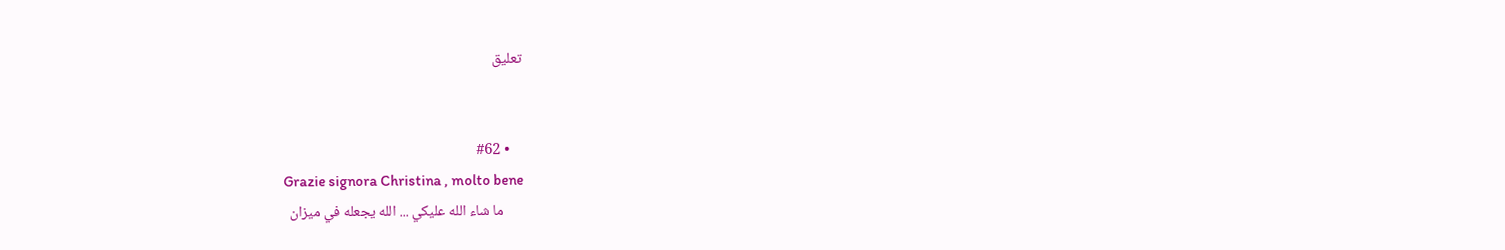تعليق


    • #62
      Grazie signora Christina , molto bene
      ما شاء الله عليكي ... الله يجعله في ميزان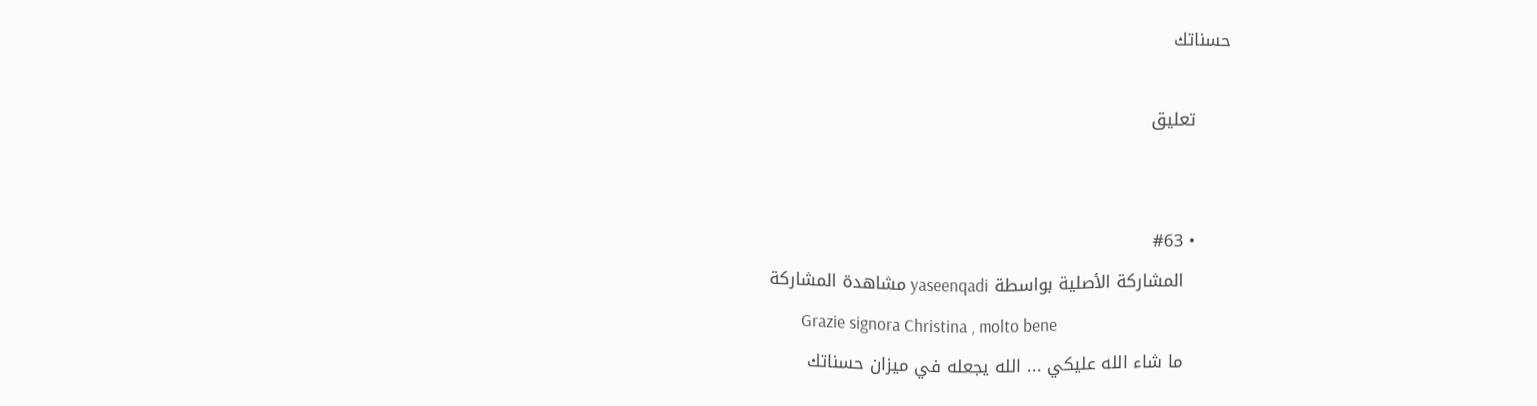حسناتك

      تعليق


      • #63
        المشاركة الأصلية بواسطة yaseenqadi مشاهدة المشاركة
        Grazie signora Christina , molto bene
        ما شاء الله عليكي ... الله يجعله في ميزان حسناتك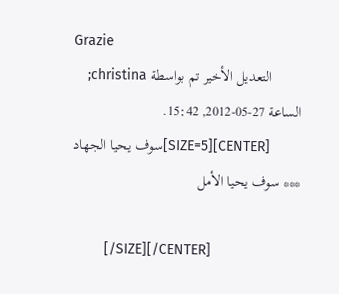Grazie
        التعديل الأخير تم بواسطة christina; الساعة 27-05-2012, 15:42.
        [CENTER][SIZE=5]سوف يحيا الجهاد *** سوف يحيا الأمل

        [/SIZE][/CENTER]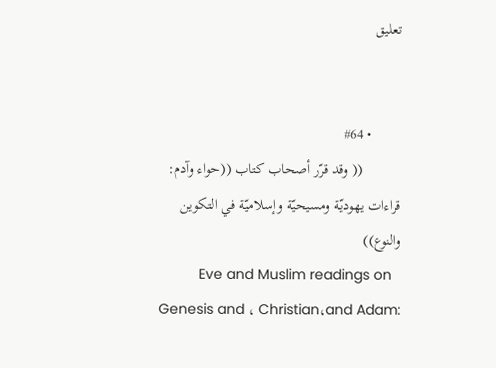تعليق


        • #64
          (( وقد قرّر أصحاب كتاب ((حواء وآدم: قراءات يهوديّة ومسيحيّة وإسلاميّة في التكوين والنوع))
          Eve and Muslim readings on Genesis and ، Christian،and Adam: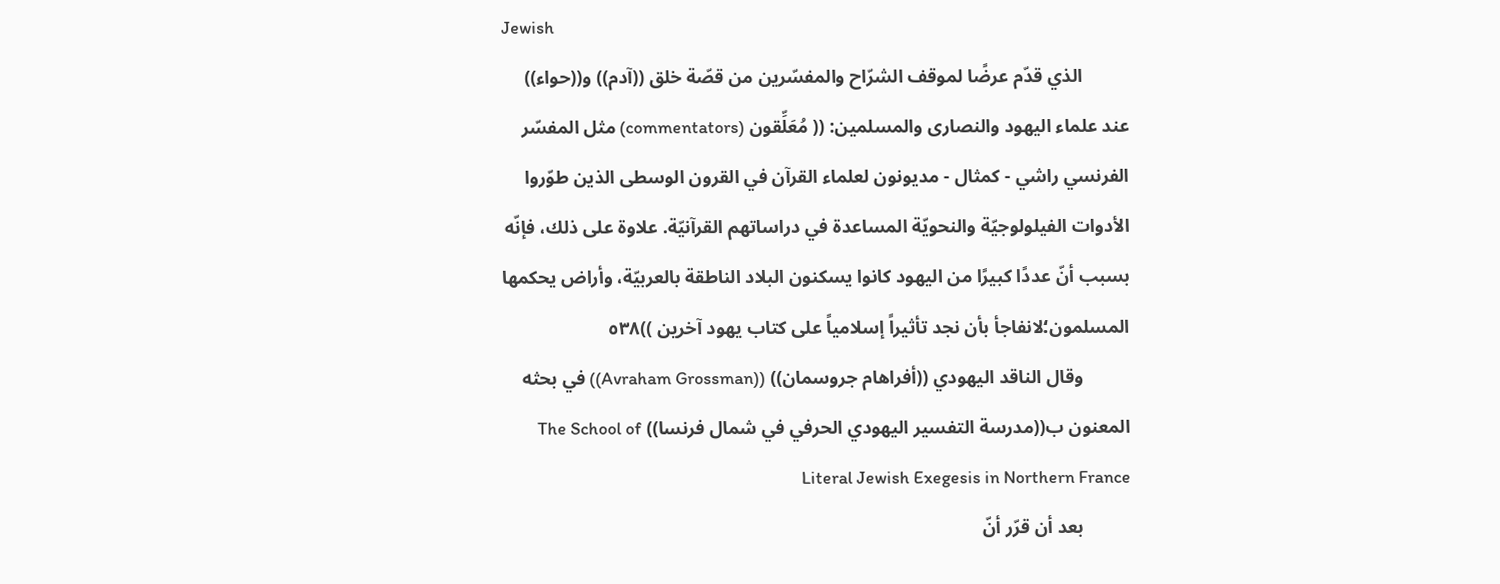Jewish
          الذي قدّم عرضًا لموقف الشرّاح والمفسّرين من قصّة خلق ((آدم)) و((حواء)) عند علماء اليهود والنصارى والمسلمين: (( مُعَلِّقون (commentators) مثل المفسّر الفرنسي راشي - كمثال - مديونون لعلماء القرآن في القرون الوسطى الذين طوّروا الأدوات الفيلولوجيّة والنحويّة المساعدة في دراساتهم القرآنيّة. علاوة على ذلك، فإنّه بسبب أنّ عددًا كبيرًا من اليهود كانوا يسكنون البلاد الناطقة بالعربيّة، وأراض يحكمها المسلمون؛لانفاجأ بأن نجد تأثيراً إسلامياً على كتاب يهود آخرين ))٥٣٨
          وقال الناقد اليهودي ((أفراهام جروسمان)) ((Avraham Grossman)) في بحثه المعنون ب((مدرسة التفسير اليهودي الحرفي في شمال فرنسا)) The School of Literal Jewish Exegesis in Northern France
          بعد أن قرّر أنّ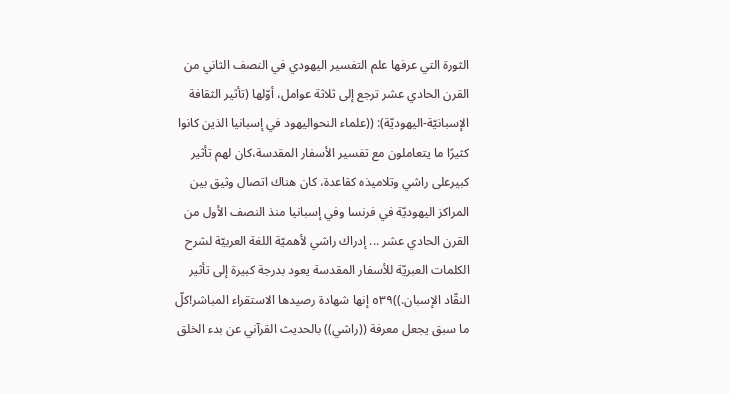الثورة التي عرفها علم التفسير اليهودي في النصف الثاني من القرن الحادي عشر ترجع إلى ثلاثة عوامل، أوّلها (تأثير الثقافة الإسبانيّة-اليهوديّة): ((علماء النحواليهود في إسبانيا الذين كانوا كثيرًا ما يتعاملون مع تفسير الأسفار المقدسة،كان لهم تأثير كبيرعلى راشي وتلاميذه كقاعدة، كان هناك اتصال وثيق بين المراكز اليهوديّة في فرنسا وفي إسبانيا منذ النصف الأول من القرن الحادي عشر ... إدراك راشي لأهميّة اللغة العربيّة لشرح الكلمات العبريّة للأسفار المقدسة يعود بدرجة كبيرة إلى تأثير النقّاد الإسبان.))٥٣٩ إنها شهادة رصيدها الاستقراء المباشر!كلّ ما سبق يجعل معرفة ((راشي)) بالحديث القرآني عن بدء الخلق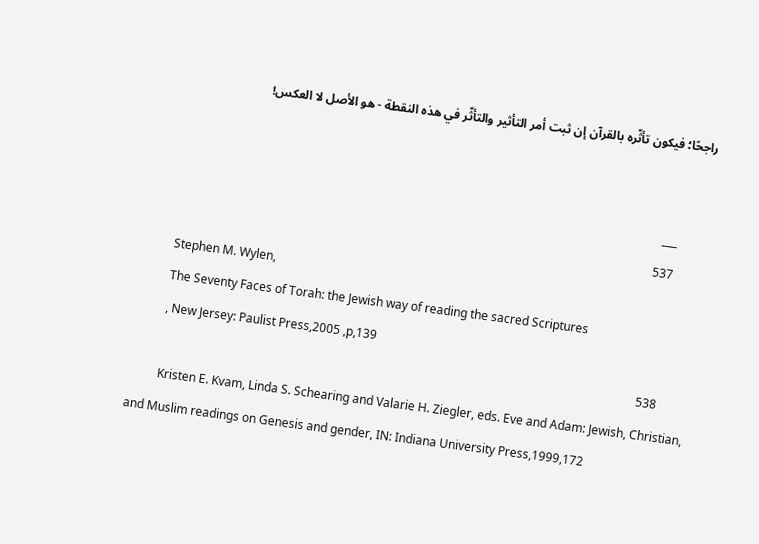راجحًا؛ فيكون تأثّره بالقرآن إن ثبت أمر التأثير والتأثّر في هذه النقطة - هو الأصل لا العكس!


          ___
          537
          Stephen M. Wylen,
          The Seventy Faces of Torah: the Jewish way of reading the sacred Scriptures
          , New Jersey: Paulist Press,2005 ,p,139
          538
          Kristen E. Kvam, Linda S. Schearing and Valarie H. Ziegler, eds. Eve and Adam: Jewish, Christian, and Muslim readings on Genesis and gender, IN: Indiana University Press,1999,172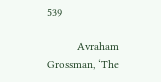539

          Avraham Grossman, ‘The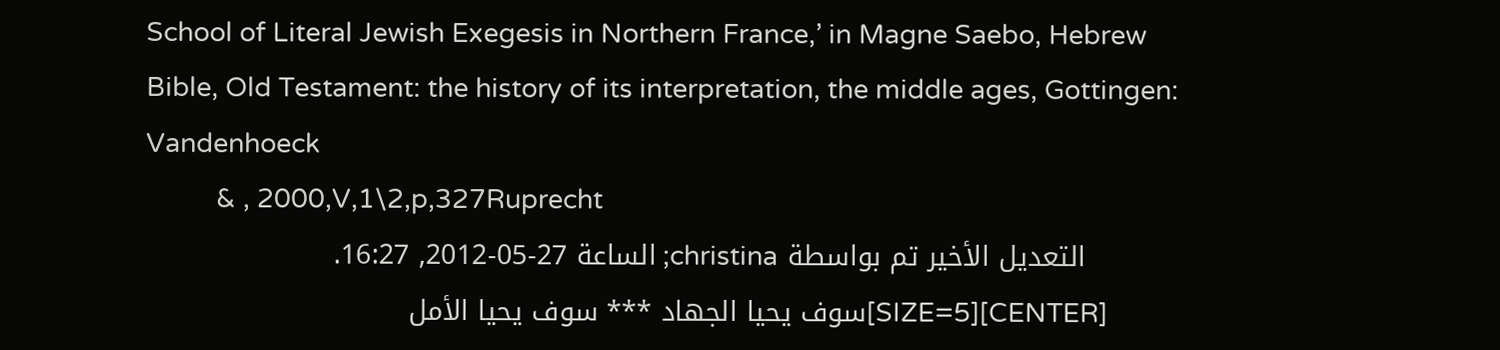School of Literal Jewish Exegesis in Northern France,’ in Magne Saebo, Hebrew Bible, Old Testament: the history of its interpretation, the middle ages, Gottingen: Vandenhoeck
          & , 2000,V,1\2,p,327Ruprecht
          التعديل الأخير تم بواسطة christina; الساعة 27-05-2012, 16:27.
          [CENTER][SIZE=5]سوف يحيا الجهاد *** سوف يحيا الأمل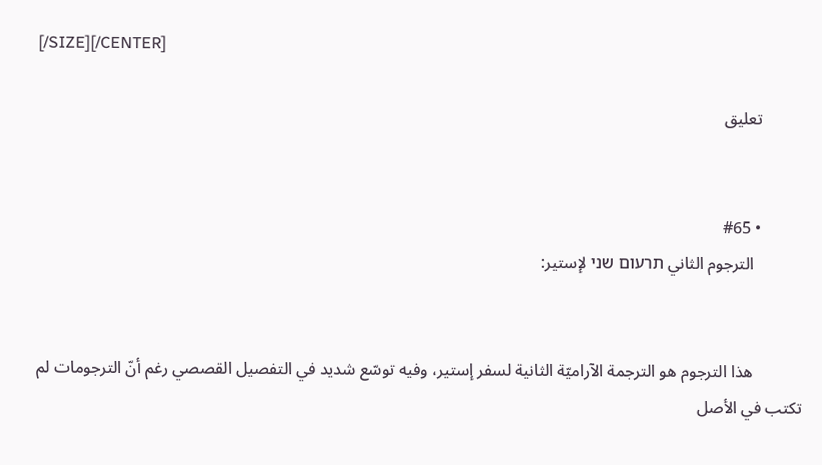[/SIZE][/CENTER]

          تعليق


          • #65
            الترجوم الثاني תרעום שני لإستير:


            هذا الترجوم هو الترجمة الآراميّة الثانية لسفر إستير، وفيه توسّع شديد في التفصيل القصصي رغم أنّ الترجومات لم تكتب في الأصل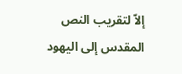إلاّ لتقريب النص المقدس إلى اليهود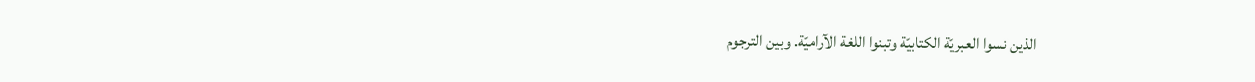الذين نسوا العبريّة الكتابيّة وتبنوا اللغة الآراميّة. وبين الترجوم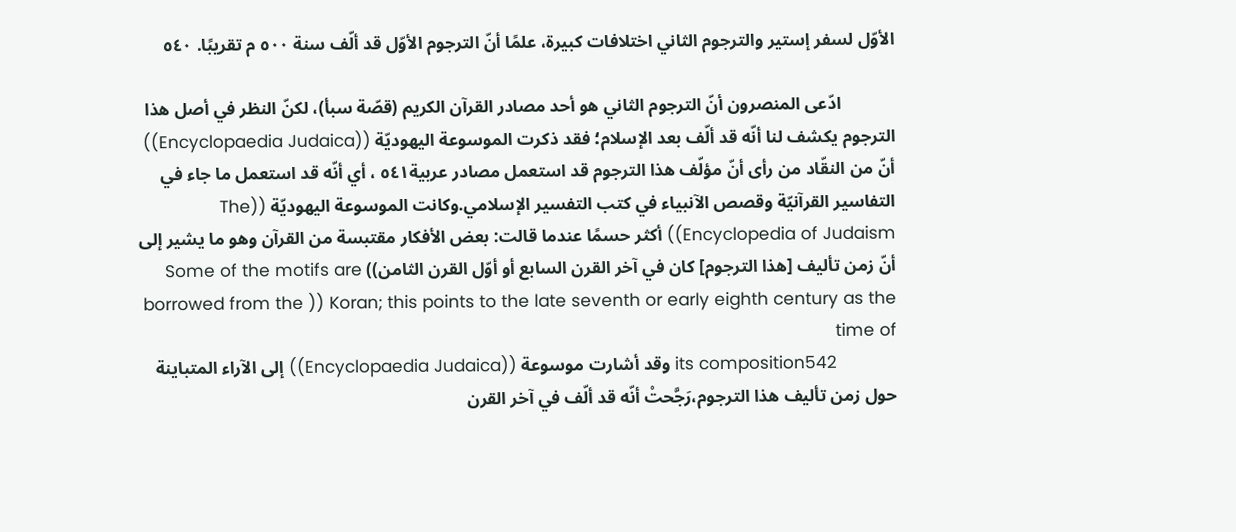الأوّل لسفر إستير والترجوم الثاني اختلافات كبيرة، علمًا أنّ الترجوم الأوّل قد ألّف سنة ٥٠٠ م تقريبًا. ٥٤٠

            ادّعى المنصرون أنّ الترجوم الثاني هو أحد مصادر القرآن الكريم (قصّة سبأ)، لكنّ النظر في أصل هذا الترجوم يكشف لنا أنّه قد ألّف بعد الإسلام؛ فقد ذكرت الموسوعة اليهوديّة ((Encyclopaedia Judaica)) أنّ من النقّاد من رأى أنّ مؤلّف هذا الترجوم قد استعمل مصادر عربية٥٤١ ، أي أنّه قد استعمل ما جاء في التفاسير القرآنيّة وقصص الآنبياء في كتب التفسير الإسلامي.وكانت الموسوعة اليهوديّة ((The Encyclopedia of Judaism)) أكثر حسمًا عندما قالت: بعض الأفكار مقتبسة من القرآن وهو ما يشير إلى أنّ زمن تأليف [هذا الترجوم] كان في آخر القرن السابع أو أوّل القرن الثامن)) Some of the motifs are borrowed from the )) Koran; this points to the late seventh or early eighth century as the time of
            its composition542 وقد أشارت موسوعة ((Encyclopaedia Judaica)) إلى الآراء المتباينة حول زمن تأليف هذا الترجوم،رَجَّحتْ أنّه قد ألّف في آخر القرن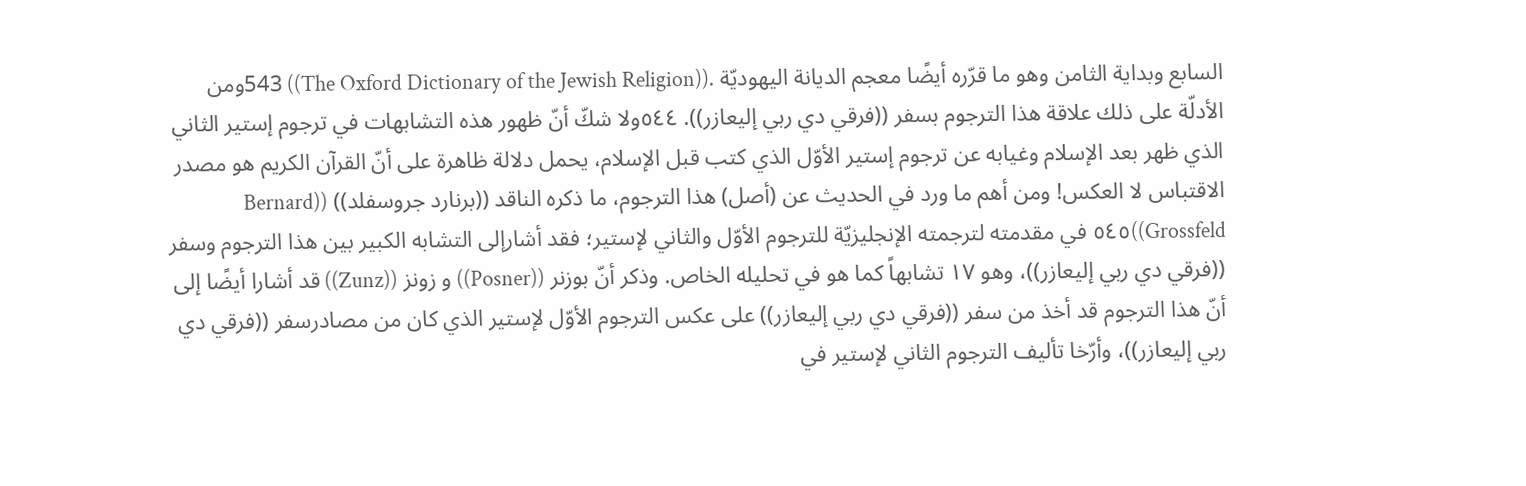السابع وبداية الثامن وهو ما قرّره أيضًا معجم الديانة اليهوديّة .((The Oxford Dictionary of the Jewish Religion)) 543ومن الأدلّة على ذلك علاقة هذا الترجوم بسفر ((فرقي دي ربي إليعازر)). ٥٤٤ولا شكّ أنّ ظهور هذه التشابهات في ترجوم إستير الثاني الذي ظهر بعد الإسلام وغيابه عن ترجوم إستير الأوّل الذي كتب قبل الإسلام، يحمل دلالة ظاهرة على أنّ القرآن الكريم هو مصدر الاقتباس لا العكس! ومن أهم ما ورد في الحديث عن (أصل) هذا الترجوم، ما ذكره الناقد ((برنارد جروسفلد)) ((Bernard Grossfeld))٥٤٥ في مقدمته لترجمته الإنجليزيّة للترجوم الأوّل والثاني لإستير؛ فقد أشارإلى التشابه الكبير بين هذا الترجوم وسفر ((فرقي دي ربي إليعازر))، وهو ١٧ تشابهاً كما هو في تحليله الخاص. وذكر أنّ بوزنر ((Posner)) و زونز ((Zunz)) قد أشارا أيضًا إلى أنّ هذا الترجوم قد أخذ من سفر ((فرقي دي ربي إليعازر)) على عكس الترجوم الأوّل لإستير الذي كان من مصادرسفر ((فرقي دي ربي إليعازر))، وأرّخا تأليف الترجوم الثاني لإستير في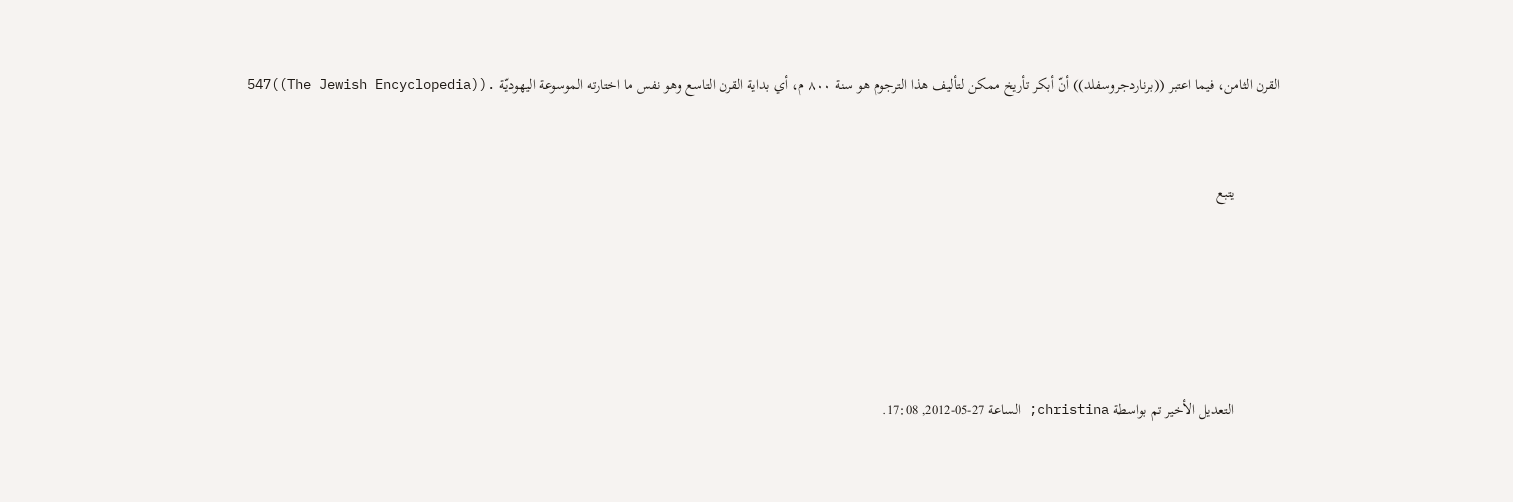القرن الثامن، فيما اعتبر ((برناردجروسفلد)) أنّ أبكر تأريخ ممكن لتأليف هذا الترجوم هو سنة ٨٠٠ م، أي بداية القرن التاسع وهو نفس ما اختارته الموسوعة اليهوديّة .((The Jewish Encyclopedia))547


            يتبع





            التعديل الأخير تم بواسطة christina; الساعة 27-05-2012, 17:08.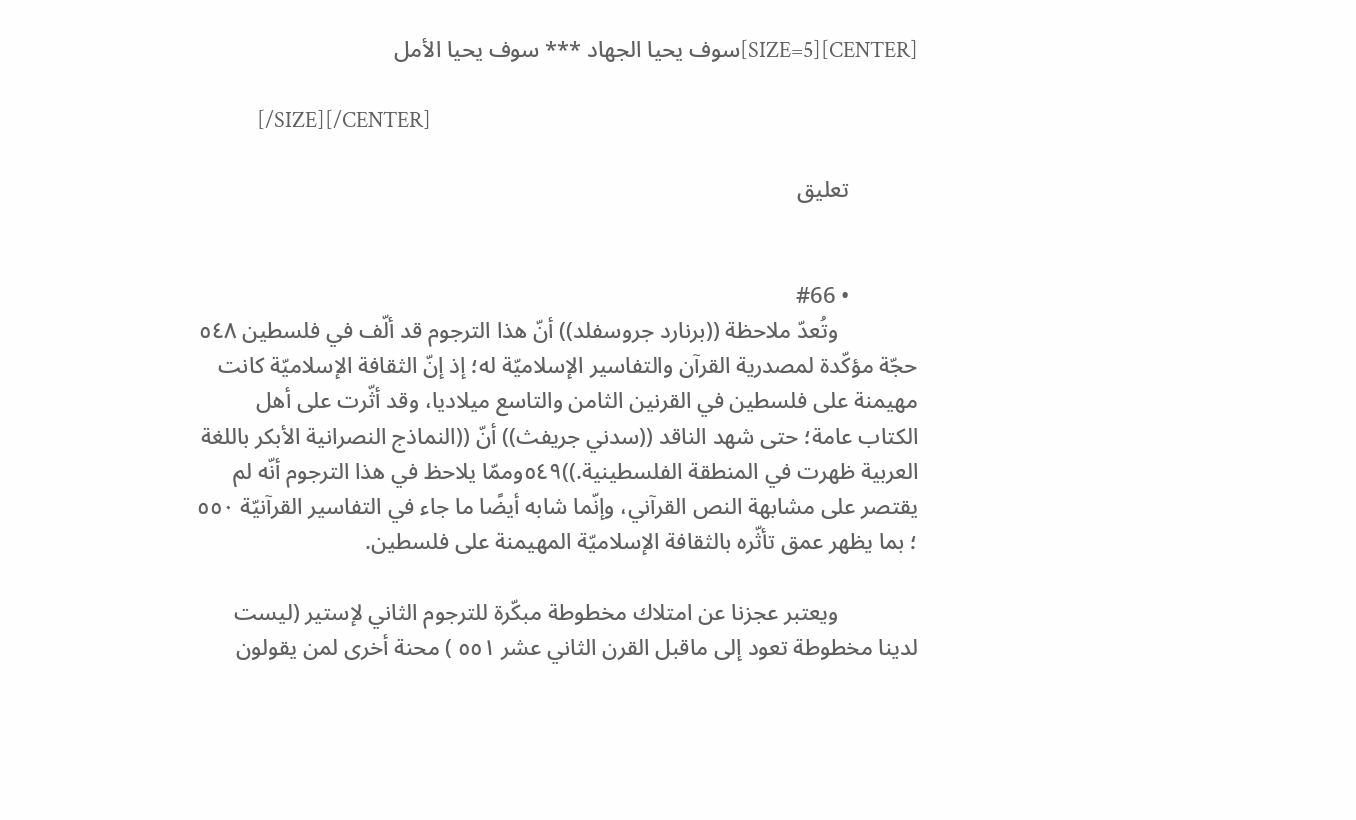[CENTER][SIZE=5]سوف يحيا الجهاد *** سوف يحيا الأمل

            [/SIZE][/CENTER]

            تعليق


            • #66
              وتُعدّ ملاحظة ((برنارد جروسفلد)) أنّ هذا الترجوم قد ألّف في فلسطين ٥٤٨ حجّة مؤكّدة لمصدرية القرآن والتفاسير الإسلاميّة له؛ إذ إنّ الثقافة الإسلاميّة كانت مهيمنة على فلسطين في القرنين الثامن والتاسع ميلاديا، وقد أثّرت على أهل الكتاب عامة؛ حتى شهد الناقد ((سدني جريفث)) أنّ ((النماذج النصرانية الأبكر باللغة العربية ظهرت في المنطقة الفلسطينية.))٥٤٩وممّا يلاحظ في هذا الترجوم أنّه لم يقتصر على مشابهة النص القرآني، وإنّما شابه أيضًا ما جاء في التفاسير القرآنيّة ٥٥٠ ؛ بما يظهر عمق تأثّره بالثقافة الإسلاميّة المهيمنة على فلسطين.

              ويعتبر عجزنا عن امتلاك مخطوطة مبكّرة للترجوم الثاني لإستير (ليست لدينا مخطوطة تعود إلى ماقبل القرن الثاني عشر ٥٥١ ) محنة أخرى لمن يقولون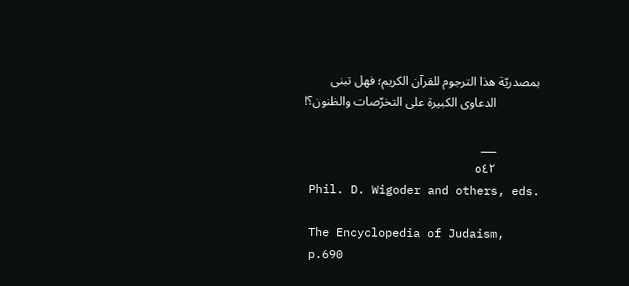بمصدريّة هذا الترجوم للقرآن الكريم؛ فهل تبنى
              الدعاوى الكبيرة على التخرّصات والظنون؟!

              ___
              ٥٤٢
              Phil. D. Wigoder and others, eds.

              The Encyclopedia of Judaism,
              p.690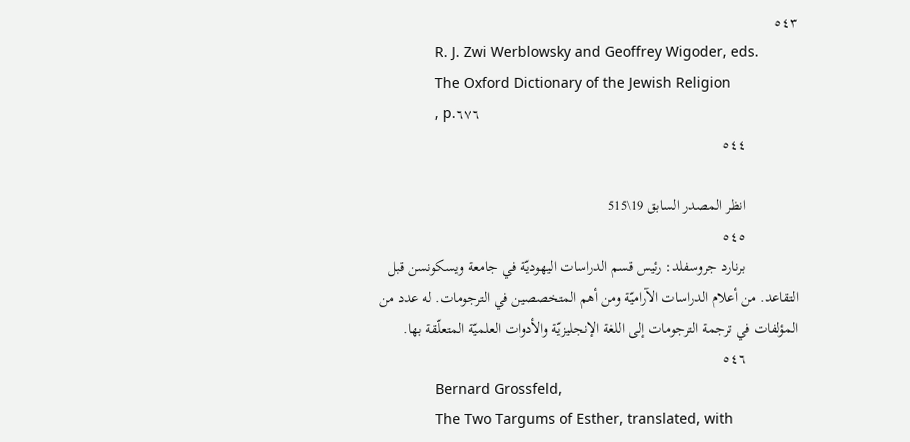٥٤٣
              R. J. Zwi Werblowsky and Geoffrey Wigoder, eds.
              The Oxford Dictionary of the Jewish Religion
              , p.٦٧٦
              ٥٤٤

              انظر المصدر السابق 19\515
              ٥٤٥
              برنارد جروسفلد: رئيس قسم الدراسات اليهوديّة في جامعة ويسكونسن قبل التقاعد. من أعلام الدراسات الآراميّة ومن أهم المتخصصين في الترجومات. له عدد من المؤلفات في ترجمة الترجومات إلى اللغة الإنجليزيّة والأدوات العلميّة المتعلّقة بها.
              ٥٤٦
              Bernard Grossfeld,
              The Two Targums of Esther, translated, with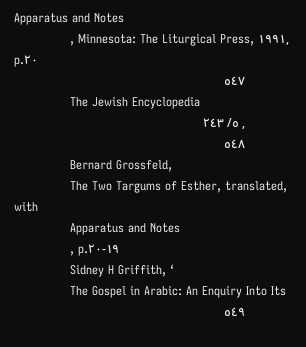Apparatus and Notes
              , Minnesota: The Liturgical Press, ١٩٩١, p.٢٠
              ٥٤٧
              The Jewish Encyclopedia
              , ٥/ ٢٤٣
              ٥٤٨
              Bernard Grossfeld,
              The Two Targums of Esther, translated, with
              Apparatus and Notes
              , p.١٩-٢٠
              Sidney H Griffith, ‘
              The Gospel in Arabic: An Enquiry Into Its
              ٥٤٩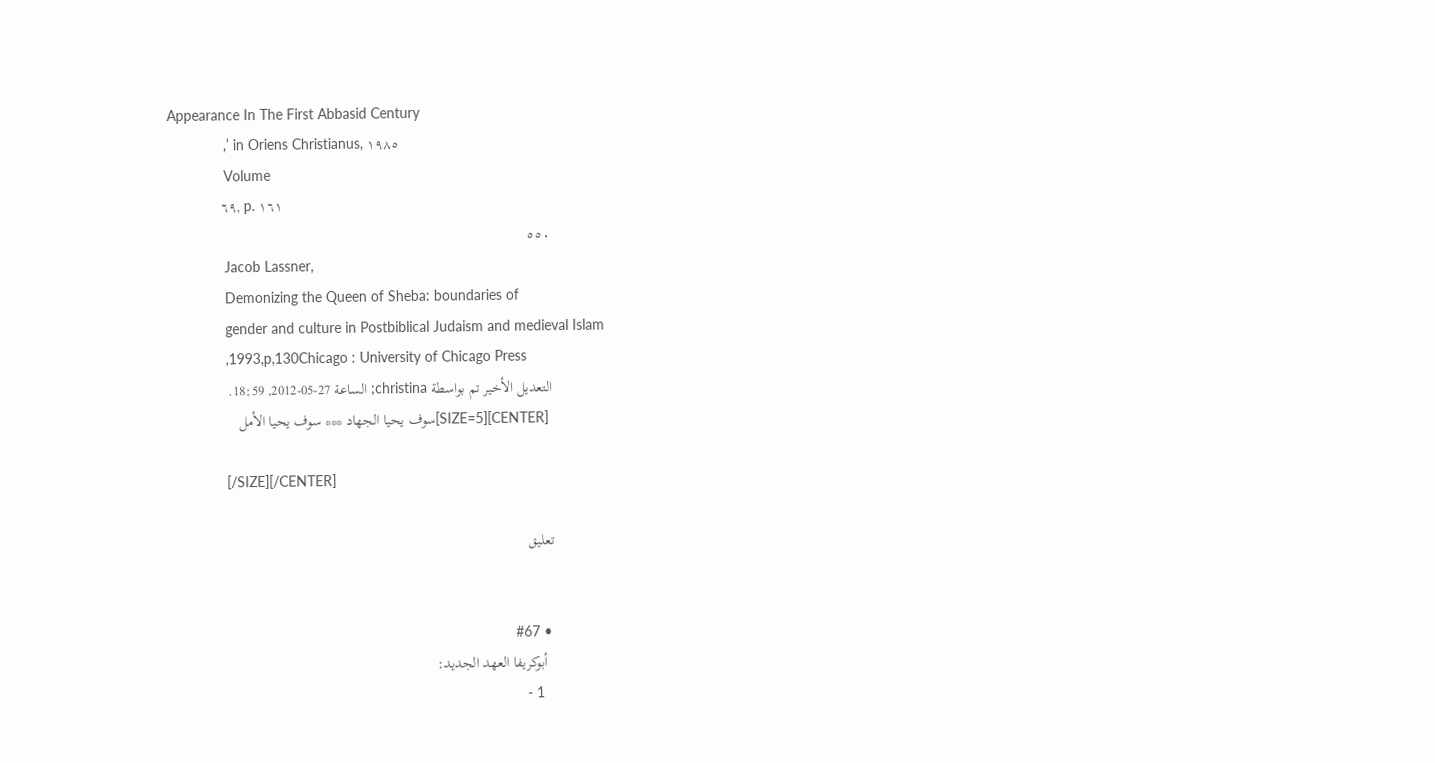Appearance In The First Abbasid Century
              ,’ in Oriens Christianus, ١٩٨٥
              Volume
              ٦٩, p. ١٦١
              ٥٥٠
              Jacob Lassner,
              Demonizing the Queen of Sheba: boundaries of
              gender and culture in Postbiblical Judaism and medieval Islam
              ,1993,p,130Chicago : University of Chicago Press
              التعديل الأخير تم بواسطة christina; الساعة 27-05-2012, 18:59.
              [CENTER][SIZE=5]سوف يحيا الجهاد *** سوف يحيا الأمل

              [/SIZE][/CENTER]

              تعليق


              • #67
                أبوكريفا العهد الجديد:
                1 -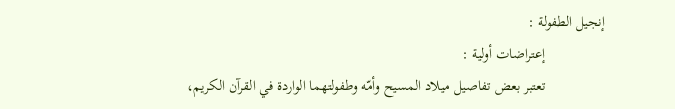إنجيل الطفولة :
                إعتراضات أولية :
                تعتبر بعض تفاصيل ميلاد المسيح وأمّه وطفولتهما الواردة في القرآن الكريم،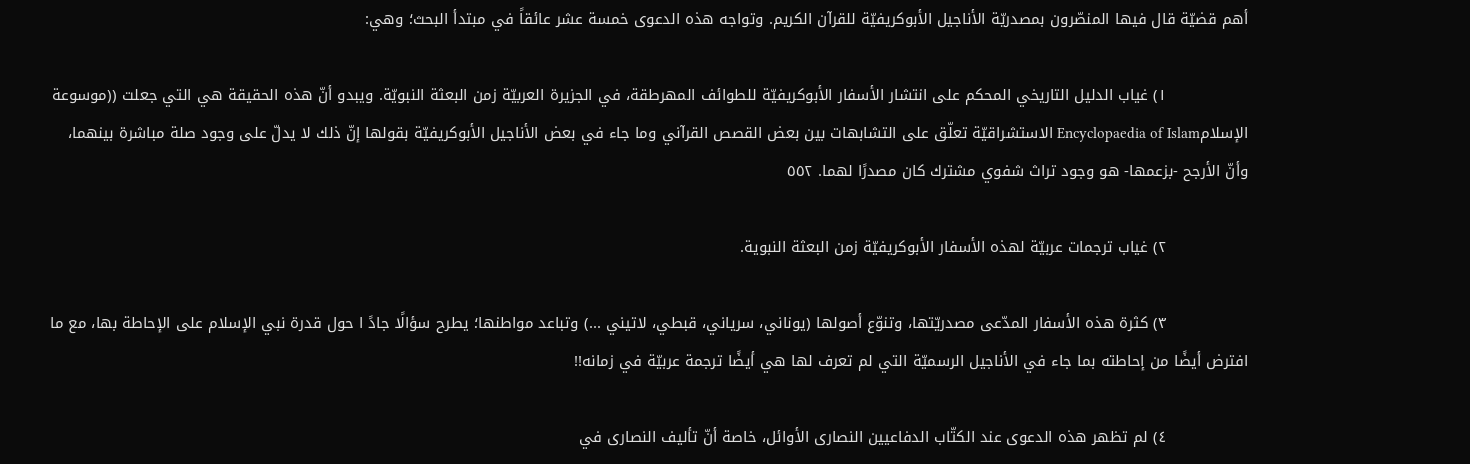أهم قضيّة قال فيها المنصّرون بمصدريّة الأناجيل الأبوكريفيّة للقرآن الكريم. وتواجه هذه الدعوى خمسة عشر عائقاً في مبتدأ البحث؛ وهي:

                ١) غياب الدليل التاريخي المحكم على انتشار الأسفار الأبوكريفيّة للطوائف المهرطقة، في الجزيرة العربيّة زمن البعثة النبويّة. ويبدو أنّ هذه الحقيقة هي التي جعلت ((موسوعة الإسلامEncyclopaedia of Islam الاستشراقيّة تعلّق على التشابهات بين بعض القصص القرآني وما جاء في بعض الأناجيل الأبوكريفيّة بقولها إنّ ذلك لا يدلّ على وجود صلة مباشرة بينهما، وأنّ الأرجح -بزعمها- هو وجود تراث شفوي مشترك كان مصدرًا لهما. ٥٥٢

                ٢) غياب ترجمات عربيّة لهذه الأسفار الأبوكريفيّة زمن البعثة النبوية.

                ٣) كثرة هذه الأسفار المدّعى مصدريّتها، وتنوّع أصولها (يوناني، سرياني، قبطي، لاتيني ...) وتباعد مواطنها؛ يطرح سؤالًا جادً ا حول قدرة نبي الإسلام على الإحاطة بها، مع ما افترض أيضًا من إحاطته بما جاء في الأناجيل الرسميّة التي لم تعرف لها هي أيضًا ترجمة عربيّة في زمانه!!

                ٤) لم تظهر هذه الدعوى عند الكتّاب الدفاعيين النصارى الأوائل، خاصة أنّ تأليف النصارى في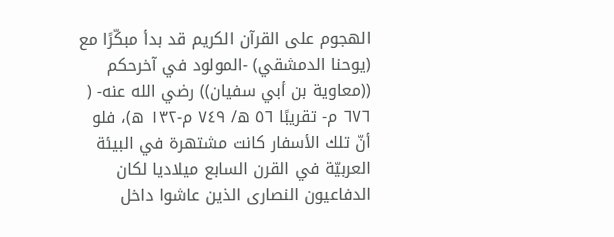الهجوم على القرآن الكريم قد بدأ مبكّرًا مع (يوحنا الدمشقي) -المولود في آخرحكم ((معاوية بن أبي سفيان)) رضي الله عنه- ( ٦٧٦ م- تقريبًا ٥٦ ه/ ٧٤٩ م-١٣٢ ه)، فلو أنّ تلك الأسفار كانت مشتهرة في البيئة العربيّة في القرن السابع ميلاديا لكان الدفاعيون النصارى الذين عاشوا داخل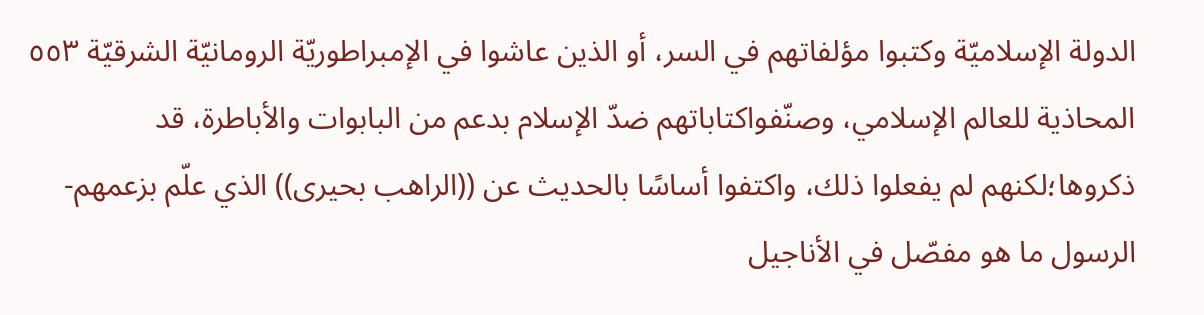الدولة الإسلاميّة وكتبوا مؤلفاتهم في السر، أو الذين عاشوا في الإمبراطوريّة الرومانيّة الشرقيّة ٥٥٣ المحاذية للعالم الإسلامي، وصنّفواكتاباتهم ضدّ الإسلام بدعم من البابوات والأباطرة، قد ذكروها؛لكنهم لم يفعلوا ذلك، واكتفوا أساسًا بالحديث عن ((الراهب بحيرى)) الذي علّم بزعمهم- الرسول ما هو مفصّل في الأناجيل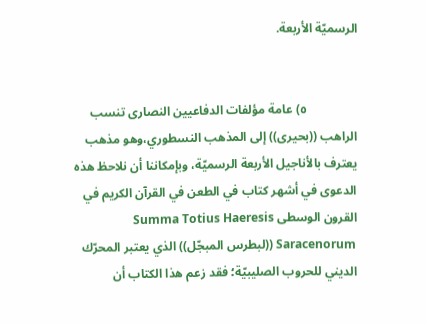الرسميّة الأربعة.


                ٥) عامة مؤلفات الدفاعيين النصارى تنسب الراهب ((بحيرى)) إلى المذهب النسطوري،وهو مذهب يعترف بالأناجيل الأربعة الرسميّة، وبإمكاننا أن نلاحظ هذه الدعوى في أشهر كتاب في الطعن في القرآن الكريم في القرون الوسطى Summa Totius Haeresis Saracenorum ((لبطرس المبجّل)) الذي يعتبر المحرّك الديني للحروب الصليبيّة؛ فقد زعم هذا الكتاب أن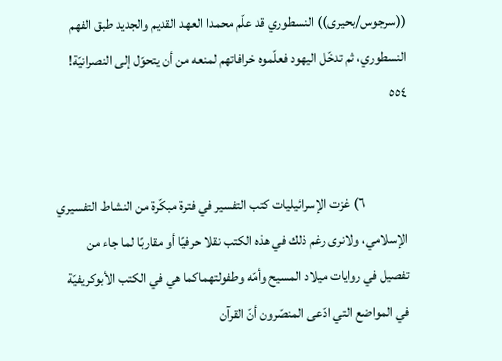((سرجوس/بحيرى)) النسطوري قد علّم محمدا العهد القديم والجديد طبق الفهم النسطوري، ثم تدخّل اليهود فعلّموه خرافاتهم لمنعه من أن يتحوّل إلى النصرانيّة! ٥٥٤


                ٦) غزت الإسرائيليات كتب التفسير في فترة مبكّرة من النشاط التفسيري الإسلامي، ولانرى رغم ذلك في هذه الكتب نقلا حرفيًا أو مقاربًا لما جاء من تفصيل في روايات ميلاد المسيح وأمّه وطفولتهماكما هي في الكتب الأبوكريفيّة في المواضع التي ادّعى المنصّرون أنّ القرآن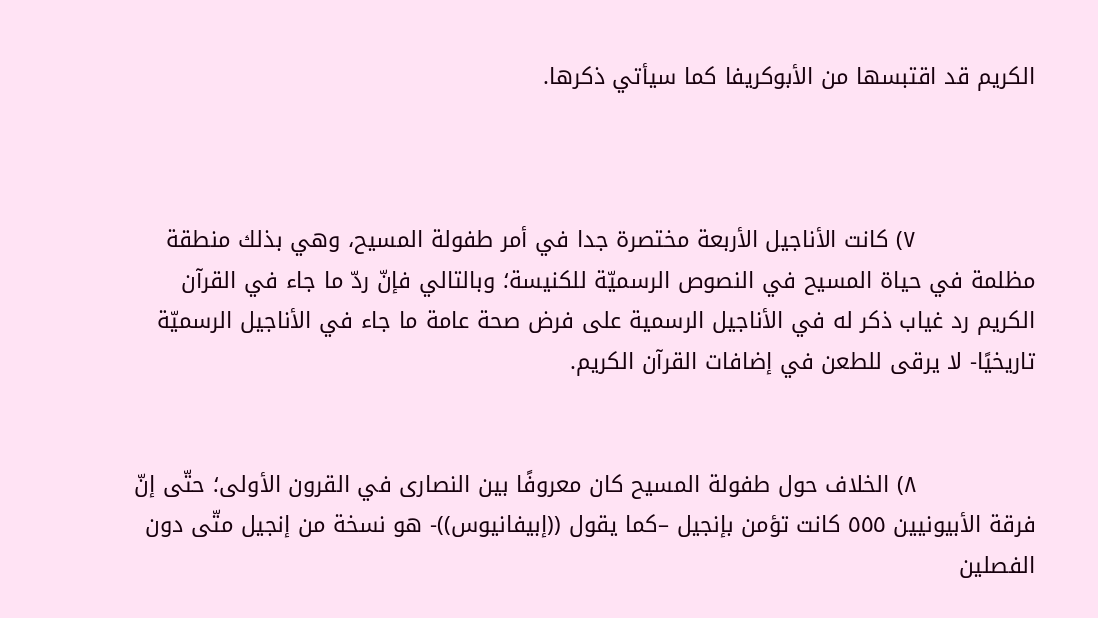الكريم قد اقتبسها من الأبوكريفا كما سيأتي ذكرها.



                ٧) كانت الأناجيل الأربعة مختصرة جدا في أمر طفولة المسيح، وهي بذلك منطقة مظلمة في حياة المسيح في النصوص الرسميّة للكنيسة؛ وبالتالي فإنّ ردّ ما جاء في القرآن الكريم رد غياب ذكر له في الأناجيل الرسمية على فرض صحة عامة ما جاء في الأناجيل الرسميّة تاريخيًا- لا يرقى للطعن في إضافات القرآن الكريم.


                ٨) الخلاف حول طفولة المسيح كان معروفًا بين النصارى في القرون الأولى؛ حتّى إنّ فرقة الأبيونيين ٥٥٥ كانت تؤمن بإنجيل –كما يقول ((إبيفانيوس))- هو نسخة من إنجيل متّى دون الفصلين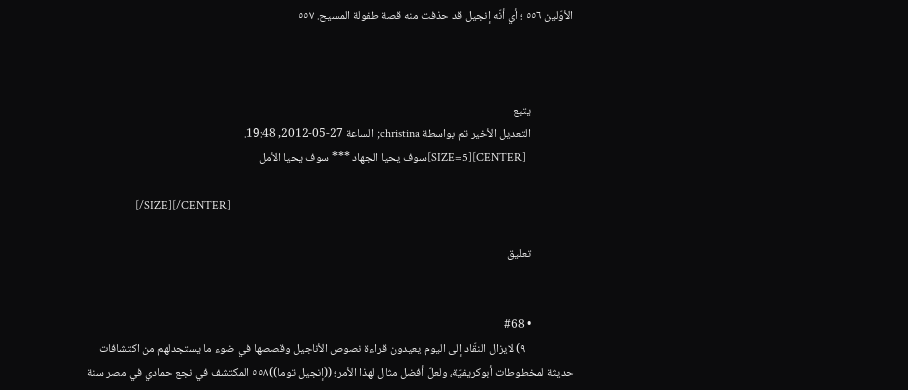الأوّلين ٥٥٦ ؛ أي أنّه إنجيل قد حذفت منه قصة طفولة المسيح. ٥٥٧



                يتبع
                التعديل الأخير تم بواسطة christina; الساعة 27-05-2012, 19:48.
                [CENTER][SIZE=5]سوف يحيا الجهاد *** سوف يحيا الأمل

                [/SIZE][/CENTER]

                تعليق


                • #68
                  ٩) لايزال النقّاد إلى اليوم يعيدون قراءة نصوص الأناجيل وقصصها في ضوء ما يستجدلهم من اكتشافات حديثة لمخطوطات أبوكريفيّة، ولعلّ أفضل مثال لهذا الأمر؛ ((إنجيل توما))٥٥٨ المكتشف في نجع حمادي في مصر سنة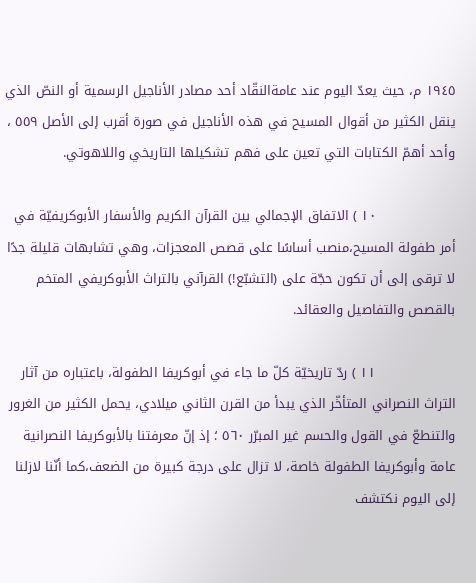١٩٤٥ م، حيث يعدّ اليوم عند عامةالنقّاد أحد مصادر الأناجيل الرسمية أو النصّ الذي ينقل الكثير من أقوال المسيح في هذه الأناجيل في صورة أقرب إلى الأصل ٥٥٩ ، وأحد أهمّ الكتابات التي تعين على فهم تشكيلها التاريخي واللاهوتي.

                  ١٠ ) الاتفاق الإجمالي بين القرآن الكريم والأسفار الأبوكريفيّة في أمر طفولة المسيح،منصب أساسًا على قصص المعجزات، وهي تشابهات قليلة جدًا لا ترقى إلى أن تكون حجّة على (التشبّع!) القرآني بالتراث الأبوكريفي المتخم بالقصص والتفاصيل والعقائد.

                  ١١ ) ردّ تاريخيّة كلّ ما جاء في أبوكريفا الطفولة، باعتباره من آثار التراث النصراني المتأخّر الذي يبدأ من القرن الثاني ميلادي، يحمل الكثير من الغرور والتنطعّ في القول والحسم غير المبرّر ٥٦٠ ؛ إذ إنّ معرفتنا بالأبوكريفا النصرانية عامة وأبوكريفا الطفولة خاصة، لا تزال على درجة كبيرة من الضعف،كما أنّنا لازلنا إلى اليوم نكتشف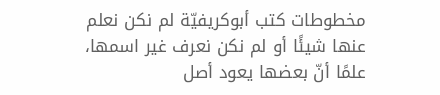مخطوطات كتب أبوكريفيّة لم نكن نعلم عنها شيئًا أو لم نكن نعرف غير اسمها، علمًا أنّ بعضها يعود أصل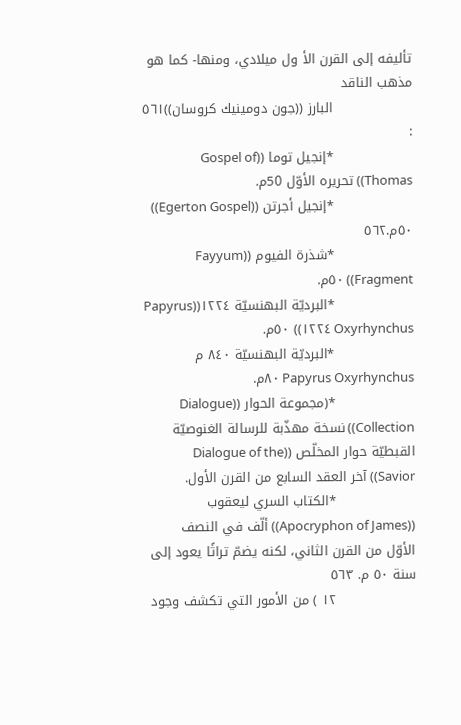تأليفه إلى القرن الأ ول ميلادي، ومنها- كما هو مذهب الناقد
                  البارز ((جون دومينيك كروسان))٥٦١ :
                  *إنجيل توما ((Gospel of Thomas)) تحريره الأوّل 50م.
                  *إنجيل أجرتن ((Egerton Gospel)) ٥٠م.٥٦٢
                  *شذرة الفيوم ((Fayyum Fragment)) ٥٠م.
                  *البرديّة البهنسيّة ١٢٢٤((Papyrus Oxyrhynchus ١٢٢٤)) ٥٠م.
                  *البرديّة البهنسيّة ٨٤٠ م Papyrus Oxyrhynchus ٨٠م.
                  *(مجموعة الحوار ((Dialogue Collection)) نسخة مهذّبة للرسالة الغنوصيّة القبطيّة حوار المخلّص ((Dialogue of the Savior)) آخر العقد السابع من القرن الأول.
                  *الكتاب السري ليعقوب ((Apocryphon of James)) ألّف في النصف الأوّل من القرن الثاني، لكنه يضمّ تراثًا يعود إلى سنة ٥٠ م. ٥٦٣
                  ١٢ ) من الأمور التي تكشف وجود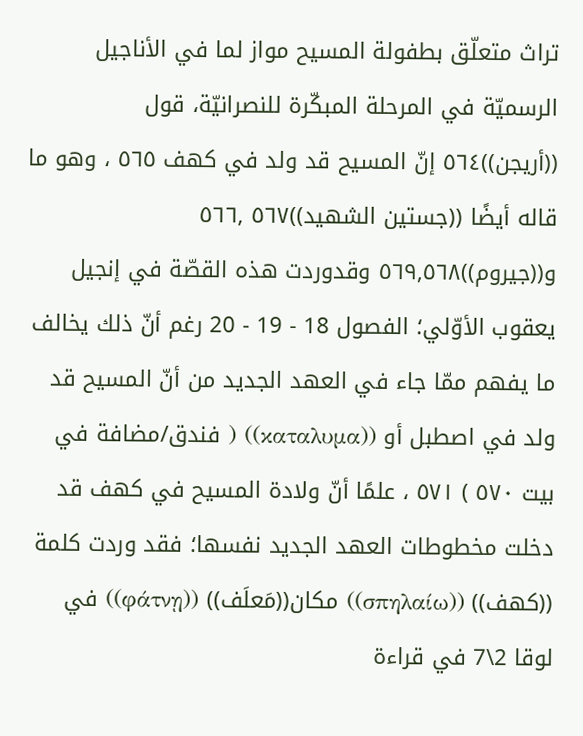تراث متعلّق بطفولة المسيح مواز لما في الأناجيل الرسميّة في المرحلة المبكّرة للنصرانيّة، قول ((أريجن))٥٦٤ إنّ المسيح قد ولد في كهف ٥٦٥ ، وهو ما قاله أيضًا ((جستين الشهيد))٥٦٧ ,٥٦٦ و((جيروم))٥٦٩,٥٦٨ وقدوردت هذه القصّة في إنجيل يعقوب الأوّلي؛ الفصول 18 - 19 - 20 رغم أنّ ذلك يخالف ما يفهم ممّا جاء في العهد الجديد من أنّ المسيح قد ولد في اصطبل أو ((καταλυμα)) ( فندق/مضافة في بيت ٥٧٠ ) ٥٧١ ، علمًا أنّ ولادة المسيح في كهف قد دخلت مخطوطات العهد الجديد نفسها؛ فقد وردت كلمة ((كهف)) ((σπηλαίω)) مكان((مَعلَف)) ((φάτνῃ)) في لوقا 2\7 في قراءة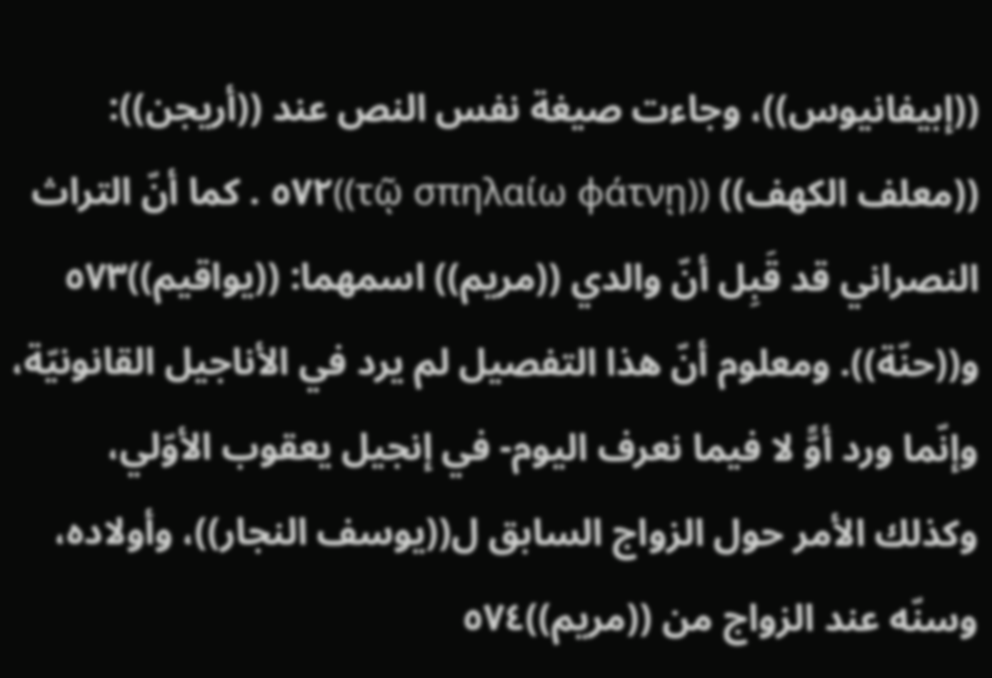((إبيفانيوس))، وجاءت صيغة نفس النص عند ((أريجن)): ((معلف الكهف)) ((τῷ σπηλαίω φάτνῃ))٥٧٢ . كما أنّ التراث النصراني قد قَبِل أنّ والدي ((مريم)) اسمهما: ((يواقيم))٥٧٣ و((حنّة)). ومعلوم أنّ هذا التفصيل لم يرد في الأناجيل القانونيّة، وإنّما ورد أوًّ لا فيما نعرف اليوم- في إنجيل يعقوب الأوّلي، وكذلك الأمر حول الزواج السابق ل((يوسف النجار))، وأولاده، وسنّه عند الزواج من ((مريم))٥٧٤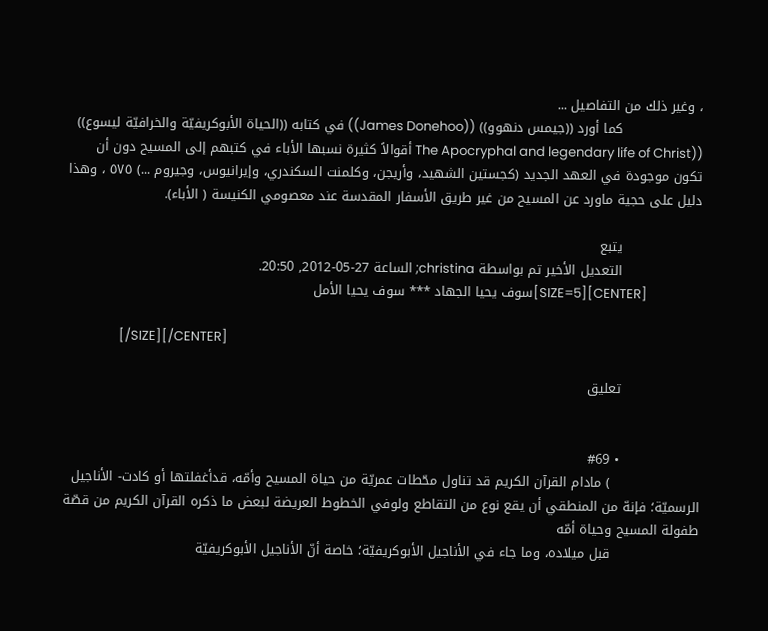، وغير ذلك من التفاصيل ...
                  كما أورد ((جيمس دنهوو)) ((James Donehoo)) في كتابه ((الحياة الأبوكريفيّة والخرافيّة ليسوع)) ((The Apocryphal and legendary life of Christ أقوالاً كثيرة نسبها الأباء في كتبهم إلى المسيح دون أن تكون موجودة في العهد الجديد (كجستين الشهيد، وأريجن، وكلمنت السكندري، وإيرانيوس، وجيروم ...) ٥٧٥ ، وهذا دليل على حجية ماورد عن المسيح من غير طريق الأسفار المقدسة عند معصومي الكنيسة ( الأباء).

                  يتبع
                  التعديل الأخير تم بواسطة christina; الساعة 27-05-2012, 20:50.
                  [CENTER][SIZE=5]سوف يحيا الجهاد *** سوف يحيا الأمل

                  [/SIZE][/CENTER]

                  تعليق


                  • #69
                    ) مادام القرآن الكريم قد تناول محّطات عمريّة من حياة المسيح وأمّه، قدأغفلتها أو كادت- الأناجيل الرسميّة؛ فإنهّ من المنطقي أن يقع نوع من التقاطع ولوفي الخطوط العريضة لبعض ما ذكره القرآن الكريم من قصّة طفولة المسيح وحياة أمّه
                    قبل ميلاده، وما جاء في الأناجيل الأبوكريفيّة؛ خاصة أنّ الأناجيل الأبوكريفيّة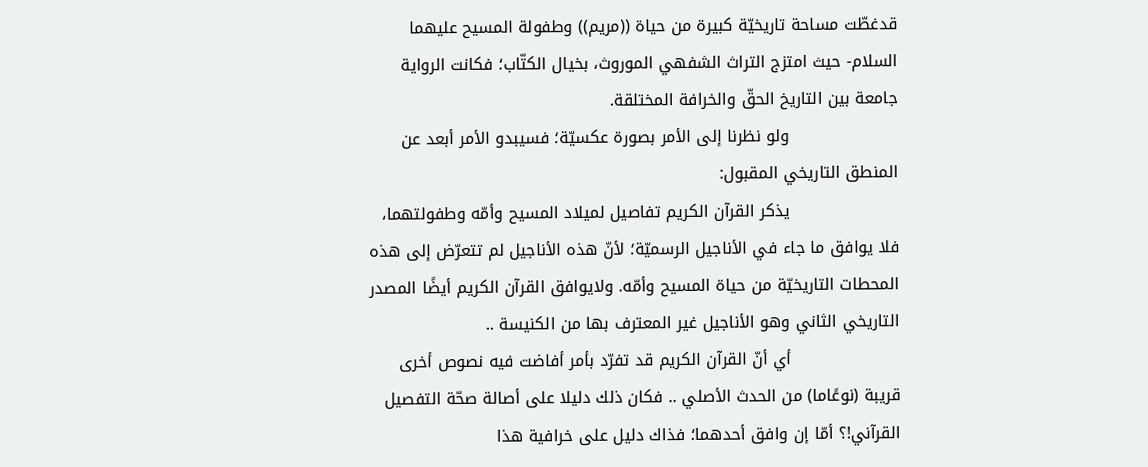قدغطّت مساحة تاريخيّة كبيرة من حياة ((مريم)) وطفولة المسيح عليهما السلام- حيث امتزج التراث الشفهي الموروث، بخيال الكتّاب؛ فكانت الرواية جامعة بين التاريخ الحقّ والخرافة المختلقة.
                    ولو نظرنا إلى الأمر بصورة عكسيّة؛ فسيبدو الأمر أبعد عن المنطق التاريخي المقبول:
                    يذكر القرآن الكريم تفاصيل لميلاد المسيح وأمّه وطفولتهما، فلا يوافق ما جاء في الأناجيل الرسميّة؛ لأنّ هذه الأناجيل لم تتعرّض إلى هذه المحطات التاريخيّة من حياة المسيح وأمّه. ولايوافق القرآن الكريم أيضًا المصدر التاريخي الثاني وهو الأناجيل غير المعترف بها من الكنيسة ..
                    أي أنّ القرآن الكريم قد تفرّد بأمر أفاضت فيه نصوص أخرى قريبة (نوعًاما) من الحدث الأصلي .. فكان ذلك دليلا على أصالة صحّة التفصيل القرآني!؟ أمّا إن وافق أحدهما؛ فذاك دليل على خرافية هذا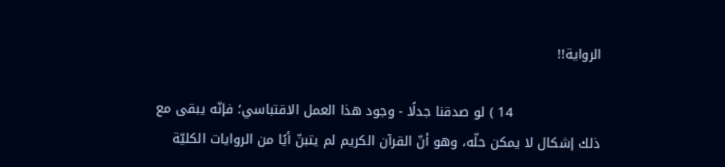الرواية!!

                    14 ) لو صدقنا جدلًا - وجود هذا العمل الاقتباسي؛ فإنّه يبقى مع ذلك إشكال لا يمكن حلّه، وهو أنّ القرآن الكريم لم يتبنّ أيًا من الروايات الكليّة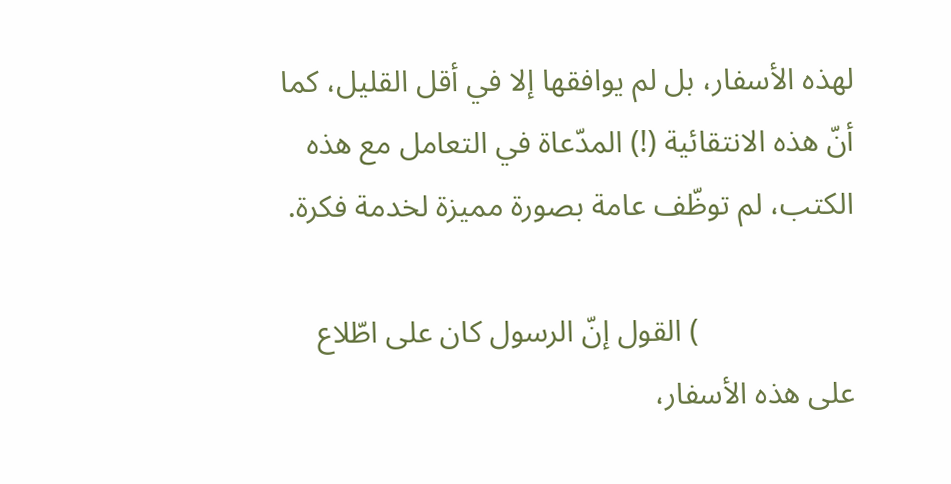لهذه الأسفار، بل لم يوافقها إلا في أقل القليل، كما أنّ هذه الانتقائية (!) المدّعاة في التعامل مع هذه الكتب، لم توظّف عامة بصورة مميزة لخدمة فكرة.

                    ) القول إنّ الرسول كان على اطّلاع على هذه الأسفار،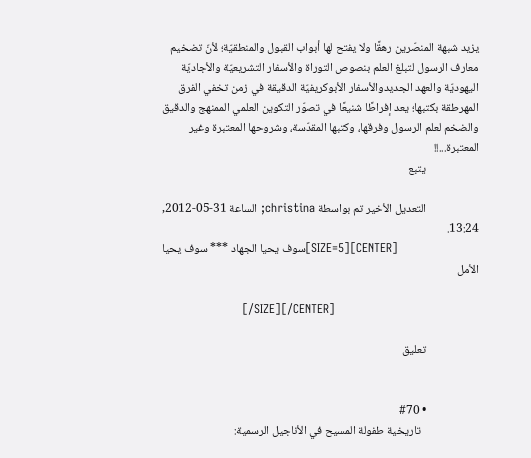يزيد شبهة المنصّرين رهقًا ولا يفتح لها أبواب القبول والمنطقيّة؛ لأنّ تضخيم معارف الرسول لتبلغ العلم بنصوص التوراة والأسفار التشريعيّة والأجاديّة اليهوديّة والعهد الجديدوالأسفار الأبوكريفيّة الدقيقة في زمن تخفي الفرق المهرطقة بكتبها؛ يعد إفراطًا شنيعًا في تصوّر التكوين العلمي الممنهج والدقيق والضخم لعلم الرسول وفرقها، وكتبها المقدّسة، وشروحها المعتبرة وغير المعتبرة...!!
                    يتبع

                    التعديل الأخير تم بواسطة christina; الساعة 31-05-2012, 13:24.
                    [CENTER][SIZE=5]سوف يحيا الجهاد *** سوف يحيا الأمل

                    [/SIZE][/CENTER]

                    تعليق


                    • #70
                      تاريخية طفولة المسيح في الأناجيل الرسمية: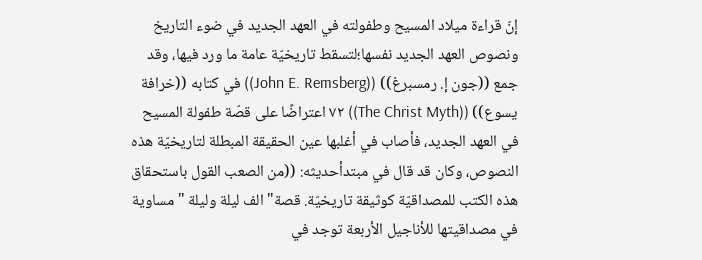إنّ قراءة ميلاد المسيح وطفولته في العهد الجديد في ضوء التاريخ ونصوص العهد الجديد نفسها؛لتسقط تاريخيّة عامة ما ورد فيها، وقد جمع ((جون إ. رمسبرغ)) ((John E. Remsberg)) في كتابه ((خرافة يسوع)) ((The Christ Myth)) ٧٢ اعتراضًا على قصّة طفولة المسيح في العهد الجديد، فأصاب في أغلبها عين الحقيقة المبطلة لتاريخيّة هذه النصوص، وكان قد قال في مبتدأحديثه: ((من الصعب القول باستحقاق هذه الكتب للمصداقيّة كوثيقة تاريخيّة. قصة" الف ليلة وليلة " مساوية في مصداقيتها للأناجيل الأربعة توجد في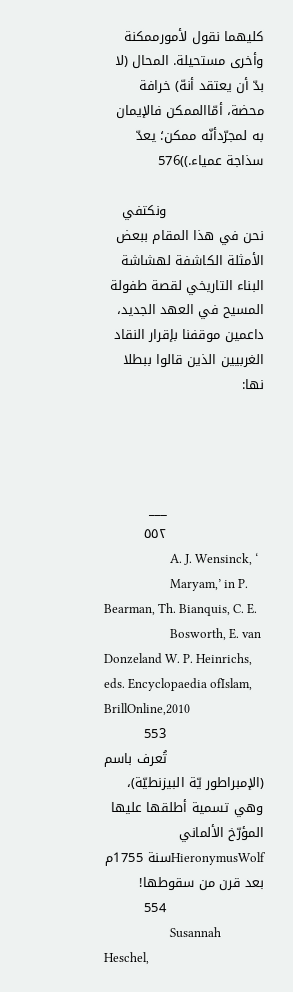كليهما نقول لأمورممكنة وأخرى مستحيلة. المحال (لا بدّ أن يعتقد أنهّ) خرافة محضة، أمّاالممكن فالإيمان به لمجرّدأنّه ممكن؛ يعدّ سذاجة عمياء.))576

                      ونكتفي نحن في هذا المقام ببعض الأمثلة الكاشفة لهشاشة البناء التاريخي لقصة طفولة المسيح في العهد الجديد، داعمين موقفنا بإقرار النقاد الغربيين الذين قالوا ببطلا نها:




                      ___
                      ٥٥٢
                      A. J. Wensinck, ‘
                      Maryam,’ in P. Bearman, Th. Bianquis, C. E.
                      Bosworth, E. van Donzeland W. P. Heinrichs, eds. Encyclopaedia ofIslam, BrillOnline,2010
                      553
                      تُعرف باسم (الإمبراطور يّة البيزنطيّة)، وهي تسمية أطلقها عليها المؤرّخ الألماني HieronymusWolfسنة 1755م بعد قرن من سقوطها!
                      554
                      Susannah Heschel,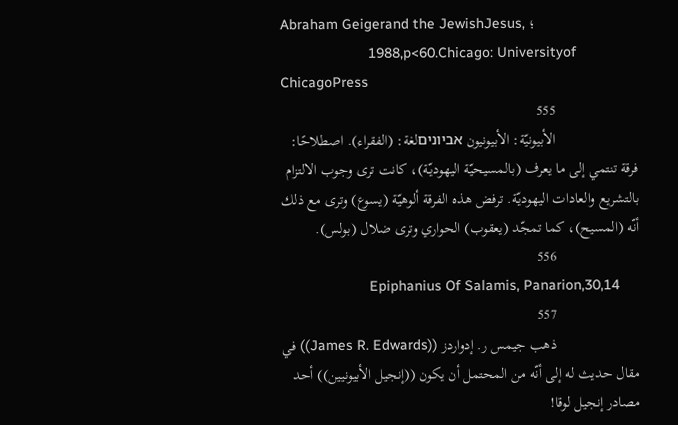Abraham Geigerand the JewishJesus, ؛
                      1988,p<60.Chicago: Universityof ChicagoPress
                      555
                      الأبيونيّة: الأبيونيون אביוניםلغة: (الفقراء). اصطلاحًا: فرقة تنتمي إلى ما يعرف (بالمسيحيّة اليهوديّة)، كانت ترى وجوب الالتزام بالتشريع والعادات اليهوديّة. ترفض هذه الفرقة ألوهيّة (يسوع) وترى مع ذلك أنّه (المسيح)، كما تمجّد (يعقوب) الحواري وترى ضلال (بولس).
                      556
                      Epiphanius Of Salamis, Panarion,30,14
                      557
                      ذهب جيمس ر. إدواردز ((James R. Edwards)) في مقال حديث له إلى أنّه من المحتمل أن يكون ((إنجيل الأبيونيين)) أحد مصادر إنجيل لوقا!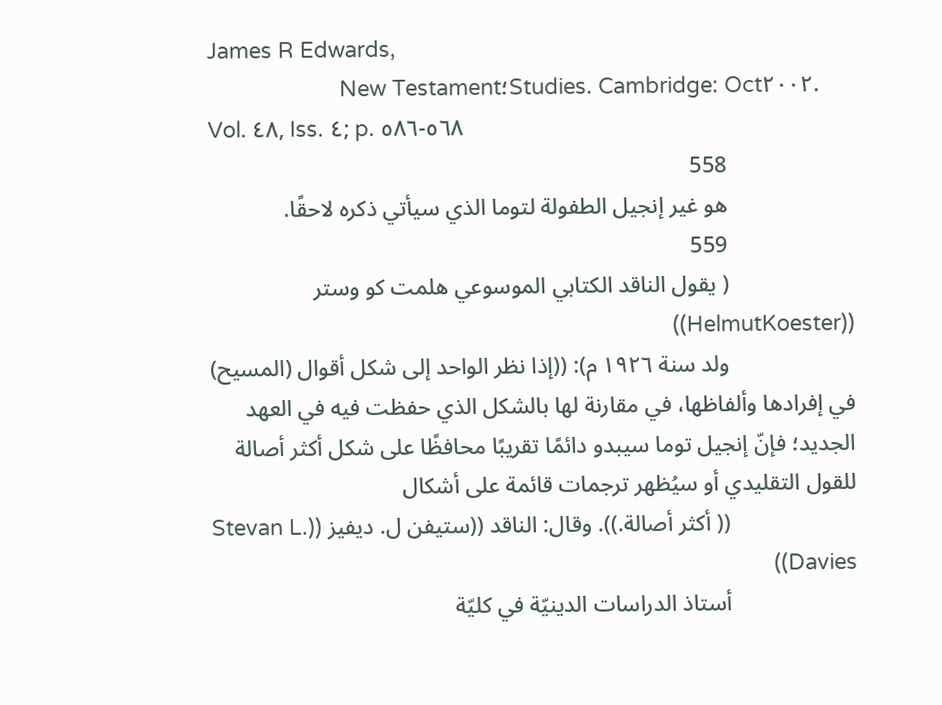James R Edwards,
                      New Testament؛Studies. Cambridge: Oct٢٠٠٢. Vol. ٤٨, Iss. ٤; p. ٥٦٨-٥٨٦
                      558
                      هو غير إنجيل الطفولة لتوما الذي سيأتي ذكره لاحقًا.
                      559
                      ( يقول الناقد الكتابي الموسوعي هلمت كو وستر ((HelmutKoester))
                      ولد سنة ١٩٢٦ م): ((إذا نظر الواحد إلى شكل أقوال (المسيح) في إفرادها وألفاظها، في مقارنة لها بالشكل الذي حفظت فيه في العهد الجديد؛ فإنّ إنجيل توما سيبدو دائمًا تقريبًا محافظًا على شكل أكثر أصالة للقول التقليدي أو سيُظهر ترجمات قائمة على أشكال
                      (( أكثر أصالة.)). وقال: الناقد ((ستيفن ل. ديفيز ((Stevan L. Davies))
                      أستاذ الدراسات الدينيّة في كليّة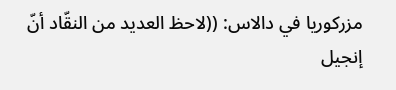مزركوريا في دالاس: ((لاحظ العديد من النقّاد أنّ إنجيل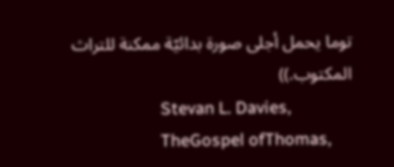توما يحمل أجلى صورة بدائيّة ممكنة للتراث المكتوب.))
                      Stevan L. Davies,
                      TheGospel ofThomas,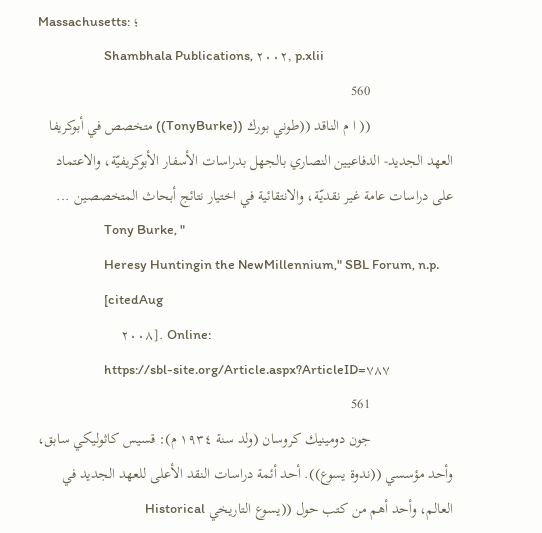Massachusetts: ؛
                      Shambhala Publications, ٢٠٠٢, p.xlii
                      560
                      (( ا م الناقد ((طوني بورك ((TonyBurke)) متخصص في أبوكريفا العهد الجديد- الدفاعيين النصاري بالجهل بدراسات الأسفار الأبوكريفيّة، والاعتماد على دراسات عامة غير نقديّة، والانتقائية في اختيار نتائج أبحاث المتخصصين ...
                      Tony Burke, "
                      Heresy Huntingin the NewMillennium," SBL Forum, n.p.
                      [citedAug
                      ٢٠٠٨]. Online:
                      https://sbl-site.org/Article.aspx?ArticleID=٧٨٧
                      561
                      جون دومينيك كروسان (ولد سنة ١٩٣٤ م): قسيس كاثوليكي سابق، وأحد مؤسسي ((ندوة يسوع)). أحد أئمة دراسات النقد الأعلى للعهد الجديد في العالم، وأحد أهم من كتب حول ((يسوع التاريخي Historical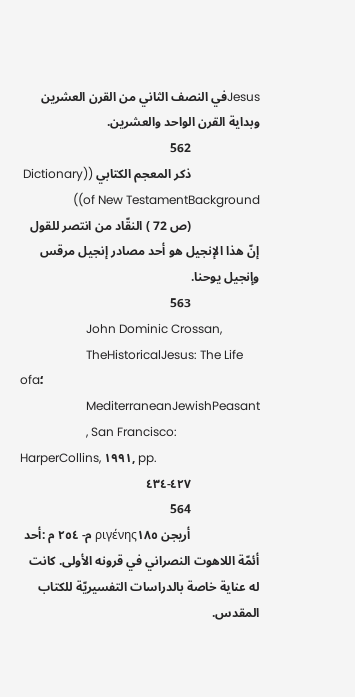Jesusفي النصف الثاني من القرن العشرين وبداية القرن الواحد والعشرين.
                      562
                      ذكر المعجم الكتابي ((Dictionary of New TestamentBackground))
                      (ص 72 ) النقّاد من انتصر للقول إنّ هذا الإنجيل هو أحد مصادر إنجيل مرقس وإنجيل يوحنا.
                      563
                      John Dominic Crossan,
                      TheHistoricalJesus: The Life ofa؛
                      MediterraneanJewishPeasant
                      , San Francisco: HarperCollins, ١٩٩١, pp.
                      ٤٢٧-٤٣٤
                      564
                      أريجن ριγένης١٨٥ م- ٢٥٤ م :أحد أئمّة اللاهوت النصراني في قرونه الأولى. كانت له عناية خاصة بالدراسات التفسيريّة للكتاب المقدس.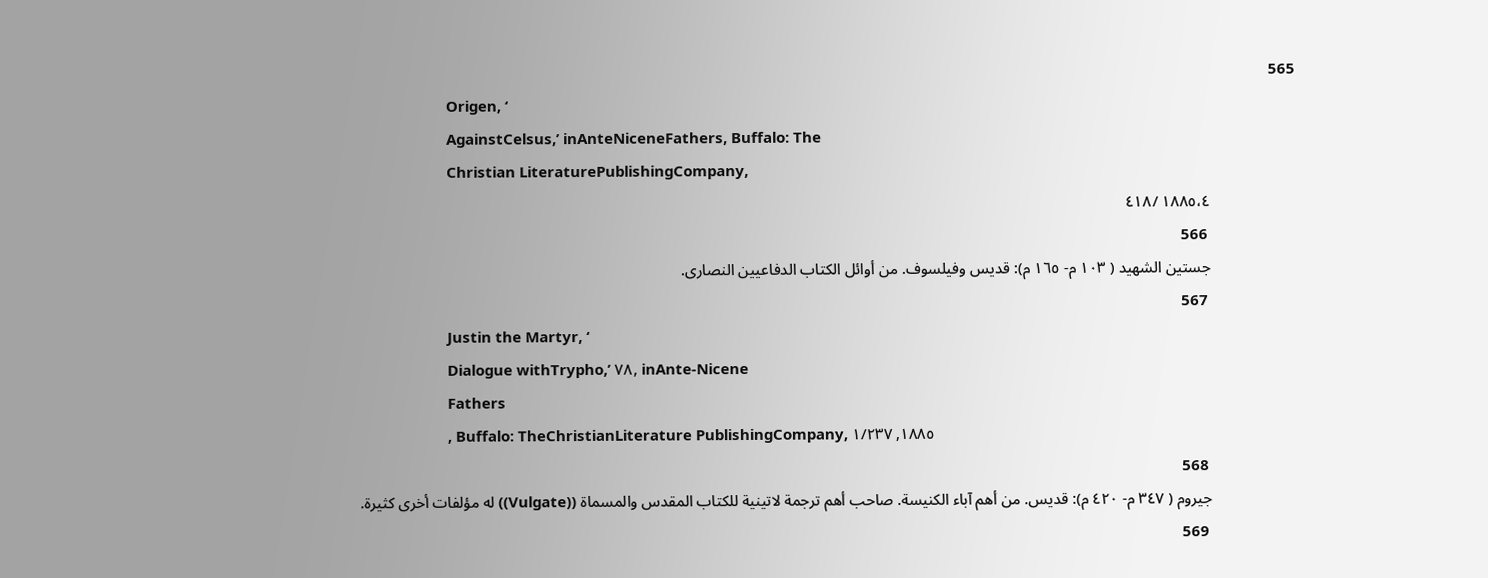565
                      Origen, ‘
                      AgainstCelsus,’ inAnteNiceneFathers, Buffalo: The
                      Christian LiteraturePublishingCompany,
                      ١٨٨٥،٤ /٤١٨
                      566
                      جستين الشهيد ( ١٠٣ م- ١٦٥ م): قديس وفيلسوف. من أوائل الكتاب الدفاعيين النصارى.
                      567
                      Justin the Martyr, ‘
                      Dialogue withTrypho,’ ٧٨, inAnte-Nicene
                      Fathers
                      , Buffalo: TheChristianLiterature PublishingCompany, ١٨٨٥, ١/٢٣٧
                      568
                      جيروم ( ٣٤٧ م- ٤٢٠ م): قديس. من أهم آباء الكنيسة. صاحب أهم ترجمة لاتينية للكتاب المقدس والمسماة ((Vulgate)) له مؤلفات أخرى كثيرة.
                      569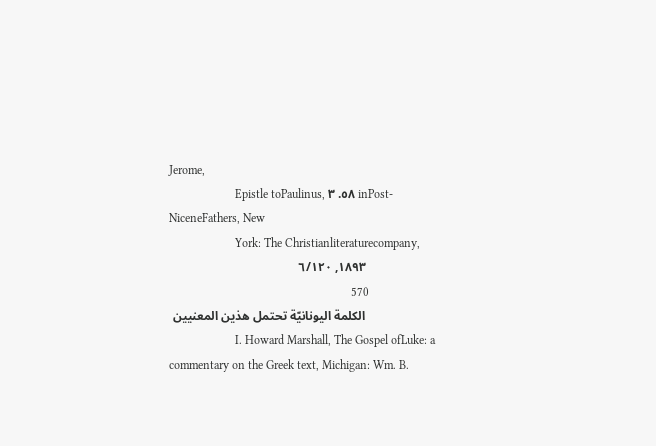Jerome,
                      Epistle toPaulinus, ٥٨. ٣ inPost-NiceneFathers, New
                      York: The Christianliteraturecompany,
                      ١٨٩٣, ٦/١٢٠
                      570
                      الكلمة اليونانيّة تحتمل هذين المعنيين
                      I. Howard Marshall, The Gospel ofLuke: a commentary on the Greek text, Michigan: Wm. B.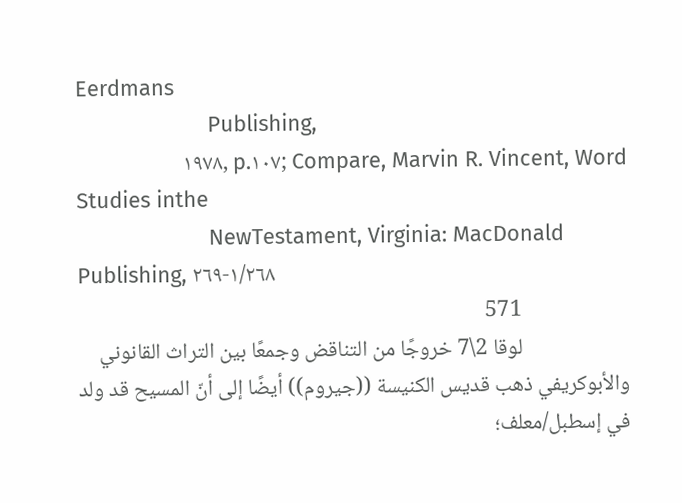Eerdmans
                      Publishing,
                      ١٩٧٨, p.١٠٧; Compare, Marvin R. Vincent, Word Studies inthe
                      NewTestament, Virginia: MacDonald Publishing, ١/٢٦٨-٢٦٩
                      571
                      لوقا 2\7 خروجًا من التناقض وجمعًا بين التراث القانوني والأبوكريفي ذهب قديس الكنيسة ((جيروم)) أيضًا إلى أنّ المسيح قد ولد في إسطبل/معلف؛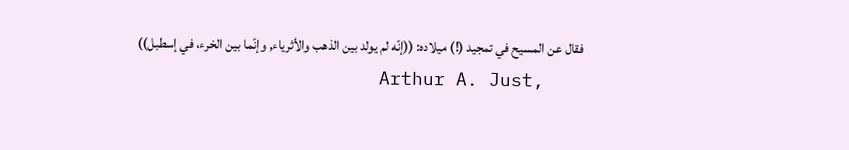فقال عن المسيح في تمجيد (!) ميلاده: ((إنّه لم يولد بين الذهب والأثرياء, وإنّما بين الخرء، في إسطبل))
                      Arthur A. Just,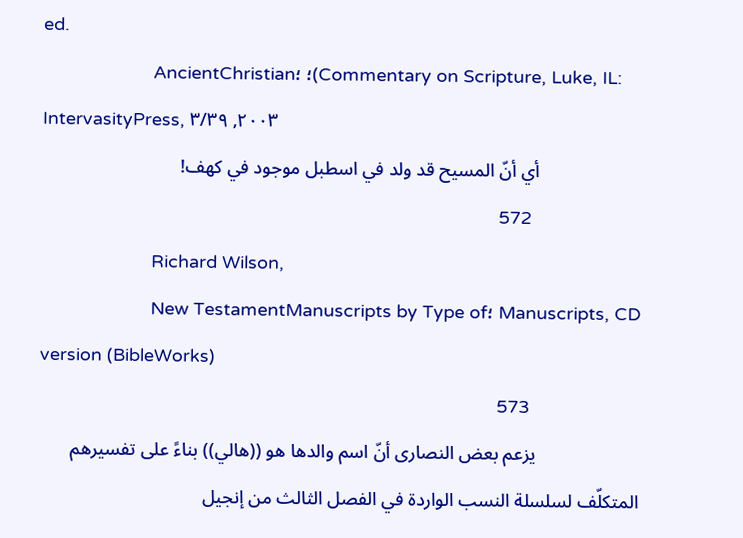ed.
                      AncientChristian؛ ؛(Commentary on Scripture, Luke, IL: IntervasityPress, ٢٠٠٣, ٣/٣٩
                      أي أنّ المسيح قد ولد في اسطبل موجود في كهف!
                      572
                      Richard Wilson,
                      New TestamentManuscripts by Type of؛ Manuscripts, CD version (BibleWorks)
                      573
                      يزعم بعض النصارى أنّ اسم والدها هو ((هالي)) بناءً على تفسيرهم المتكلّف لسلسلة النسب الواردة في الفصل الثالث من إنجيل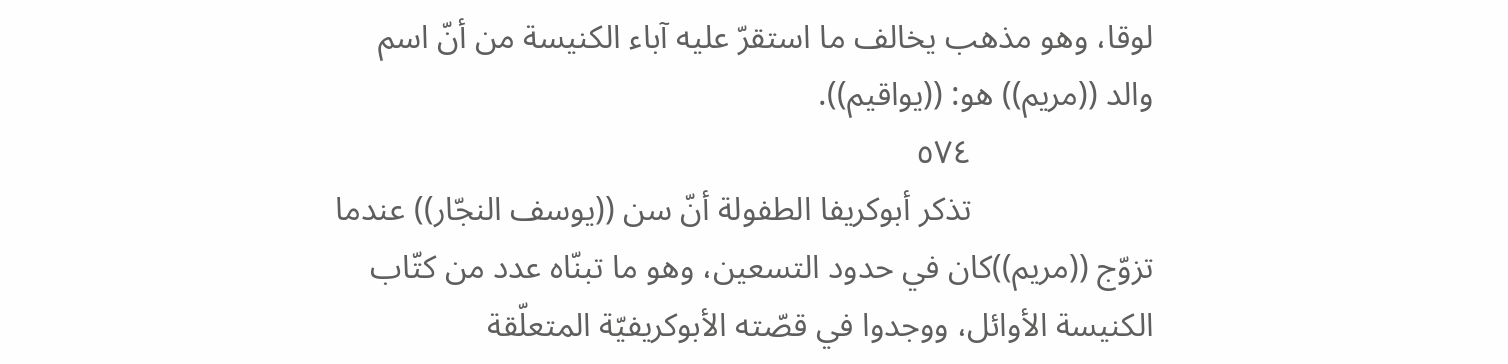لوقا، وهو مذهب يخالف ما استقرّ عليه آباء الكنيسة من أنّ اسم والد ((مريم)) هو: ((يواقيم)).
                      ٥٧٤
                      تذكر أبوكريفا الطفولة أنّ سن ((يوسف النجّار)) عندما تزوّج ((مريم))كان في حدود التسعين، وهو ما تبنّاه عدد من كتّاب الكنيسة الأوائل، ووجدوا في قصّته الأبوكريفيّة المتعلّقة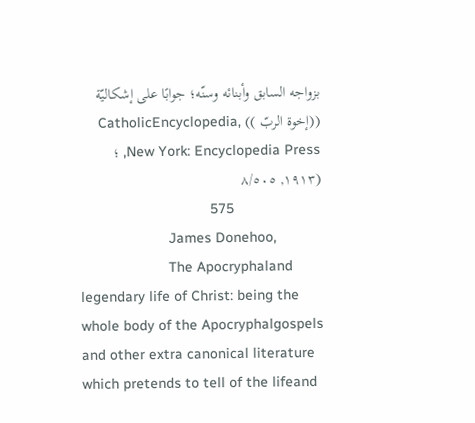بزواجه السابق وأبنائه وسنّه؛ جوابًا على إشكاليّة ((إخوة الربّ )) CatholicEncyclopedia, New York: Encyclopedia Press, ؛ (١٩١٣, ٨/٥٠٥
                      575
                      James Donehoo,
                      The Apocryphaland legendary life of Christ: being the whole body of the Apocryphalgospels and other extra canonical literature which pretends to tell of the lifeand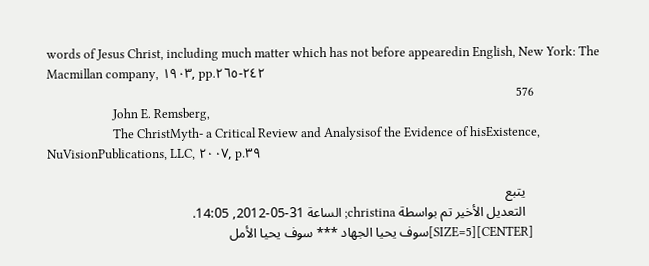words of Jesus Christ, including much matter which has not before appearedin English, New York: The Macmillan company, ١٩٠٣, pp.٢٤٢-٢٦٥
                      576
                      John E. Remsberg,
                      The ChristMyth- a Critical Review and Analysisof the Evidence of hisExistence, NuVisionPublications, LLC, ٢٠٠٧, p.٣٩

                      يتبع
                      التعديل الأخير تم بواسطة christina; الساعة 31-05-2012, 14:05.
                      [CENTER][SIZE=5]سوف يحيا الجهاد *** سوف يحيا الأمل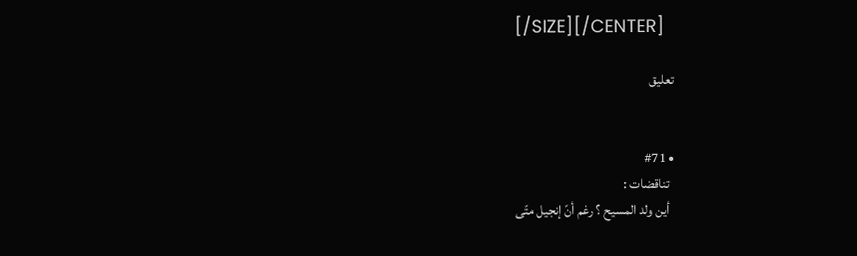[/SIZE][/CENTER]

                      تعليق


                      • #71
                        تناقضات :
                        أين ولد المسيح ؟ رغم أنّ إنجيل متّى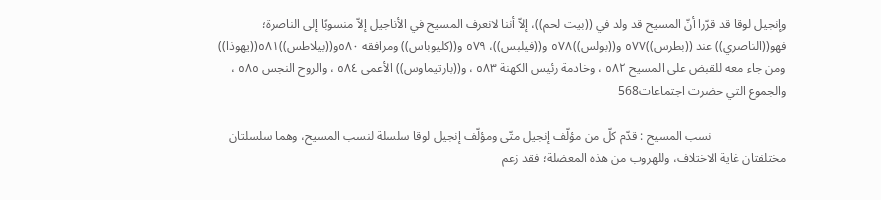وإنجيل لوقا قد قرّرا أنّ المسيح قد ولد في ((بيت لحم))، إلاّ أننا لانعرف المسيح في الأناجيل إلاّ منسوبًا إلى الناصرة؛ فهو((الناصري)) عند ((بطرس))٥٧٧ و((بولس))٥٧٨ و((فيلبس))، ٥٧٩ و((كليوباس)) ومرافقه ٥٨٠و((بيلاطس))٥٨١((يهوذا)) ومن جاء معه للقبض على المسيح ٥٨٢ ، وخادمة رئيس الكهنة ٥٨٣ ، و((بارتيماوس)) الأعمى ٥٨٤ ، والروح النجس ٥٨٥ ، والجموع التي حضرت اجتماعات568

                        نسب المسيح : قدّم كلّ من مؤلّف إنجيل متّى ومؤلّف إنجيل لوقا سلسلة لنسب المسيح، وهما سلسلتان مختلفتان غاية الاختلاف، وللهروب من هذه المعضلة؛ فقد زعم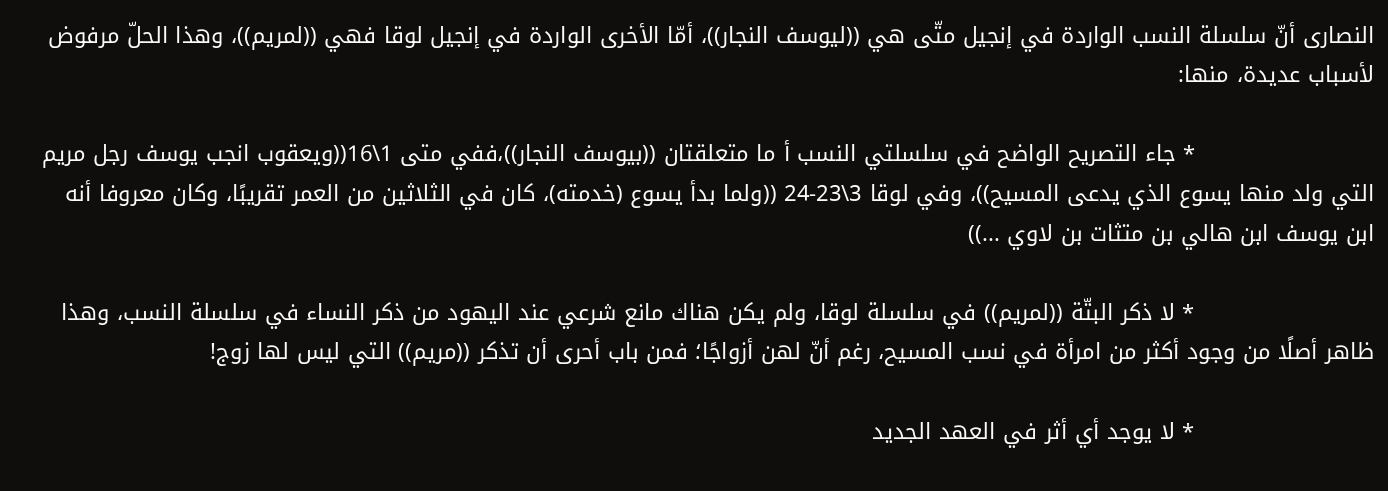النصارى أنّ سلسلة النسب الواردة في إنجيل متّى هي ((ليوسف النجار))، أمّا الأخرى الواردة في إنجيل لوقا فهي ((لمريم))، وهذا الحلّ مرفوض لأسباب عديدة، منها:

                        * جاء التصريح الواضح في سلسلتي النسب أ ما متعلقتان ((بيوسف النجار))،ففي متى 1\16((ويعقوب انجب يوسف رجل مريم التي ولد منها يسوع الذي يدعى المسيح))، وفي لوقا 3\23-24 ((ولما بدأ يسوع (خدمته)، كان في الثلاثين من العمر تقريبًا، وكان معروفا أنه ابن يوسف ابن هالي بن متثات بن لاوي ...))

                        * لا ذكر البتّة ((لمريم)) في سلسلة لوقا، ولم يكن هناك مانع شرعي عند اليهود من ذكر النساء في سلسلة النسب، وهذا ظاهر أصلًا من وجود أكثر من امرأة في نسب المسيح، رغم أنّ لهن أزواجًا؛ فمن باب أحرى أن تذكر ((مريم)) التي ليس لها زوج!

                        * لا يوجد أي أثر في العهد الجديد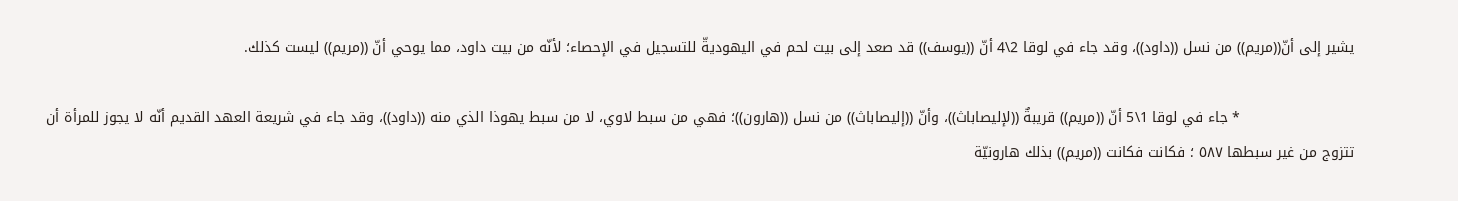يشير إلى أنّ((مريم)) من نسل ((داود))، وقد جاء في لوقا 2\4 أنّ ((يوسف)) قد صعد إلى بيت لحم في اليهوديةّ للتسجيل في الإحصاء؛ لأنّه من بيت داود، مما يوحي أنّ ((مريم)) ليست كذلك.

                        * جاء في لوقا 1\5 أنّ ((مريم)) قريبةٌ ((لإليصاباث))، وأنّ ((إليصاباث)) من نسل ((هارون))؛ فهي من سبط لاوي، لا من سبط يهوذا الذي منه ((داود))، وقد جاء في شريعة العهد القديم أنّه لا يجوز للمرأة أن تتزوج من غير سبطها ٥٨٧ ؛ فكانت فكانت ((مريم)) بذلك هارونيّة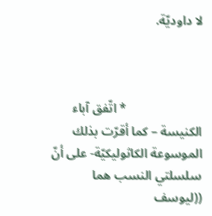لا داوديّة.



                        * اتّفق آباء الكنيسة – كما أقرّت بذلك الموسوعة الكاثوليكيّة- على أنّ سلسلتي النسب هما ((ليوسف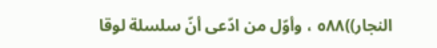النجار))٥٨٨ ، وأوّل من ادّعى أنّ سلسلة لوقا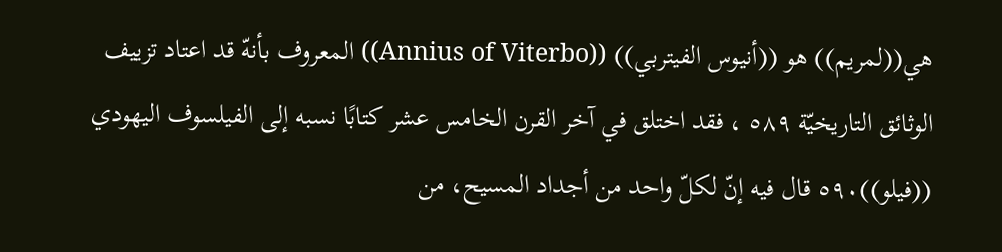هي((لمريم)) هو ((أنيوس الفيتربي)) ((Annius of Viterbo)) المعروف بأنهّ قد اعتاد تزييف الوثائق التاريخيّة ٥٨٩ ، فقد اختلق في آخر القرن الخامس عشر كتابًا نسبه إلى الفيلسوف اليهودي ((فيلو))٥٩٠ قال فيه إنّ لكلّ واحد من أجداد المسيح، من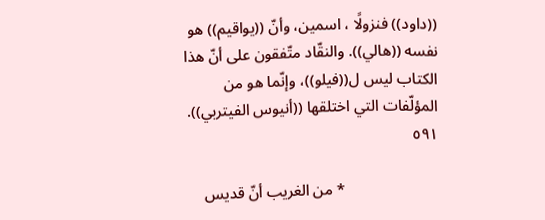((داود)) فنزولًا ، اسمين، وأنّ ((يواقيم)) هو نفسه ((هالي)). والنقّاد متّفقون على أنّ هذا الكتاب ليس ل((فيلو))، وإنّما هو من المؤلّفات التي اختلقها ((أنيوس الفيتربي)). ٥٩١

                        * من الغريب أنّ قديس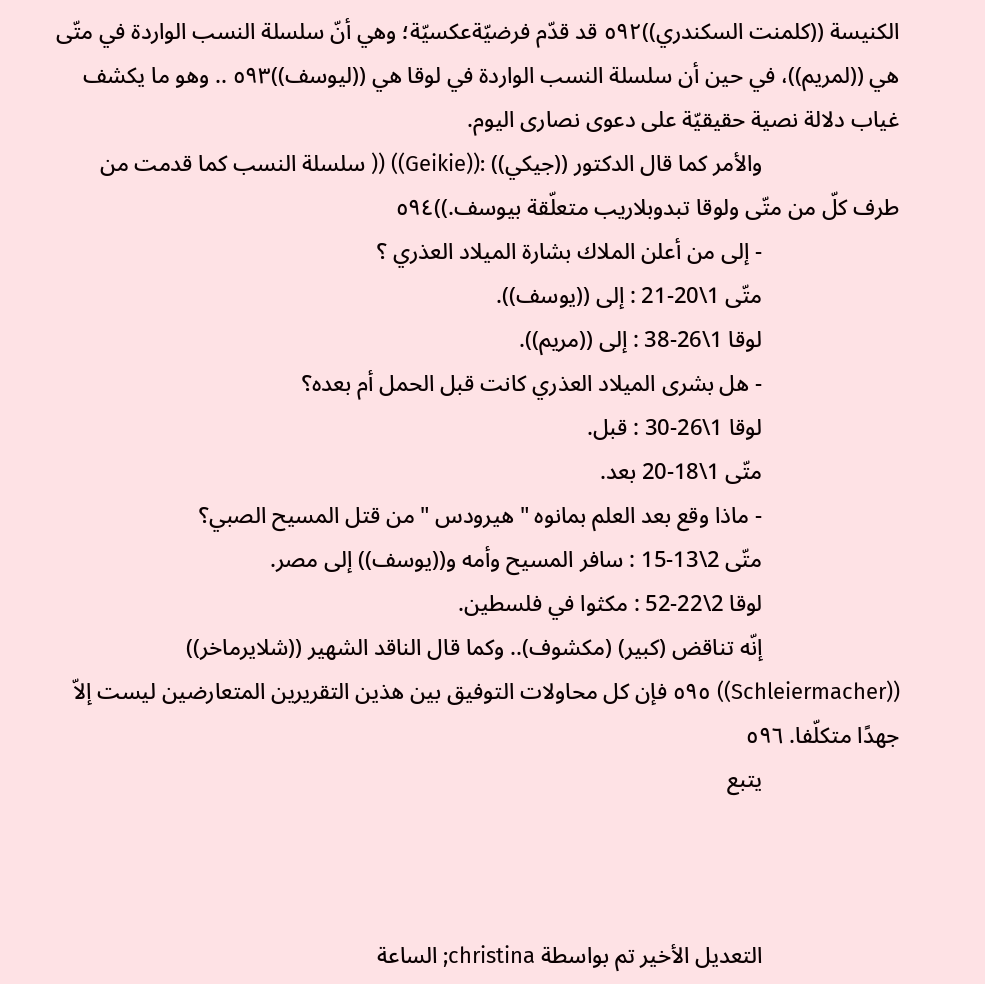الكنيسة ((كلمنت السكندري))٥٩٢ قد قدّم فرضيّةعكسيّة؛ وهي أنّ سلسلة النسب الواردة في متّى هي ((لمريم))، في حين أن سلسلة النسب الواردة في لوقا هي ((ليوسف))٥٩٣ .. وهو ما يكشف غياب دلالة نصية حقيقيّة على دعوى نصارى اليوم.
                        والأمر كما قال الدكتور ((جيكي)) :((Geikie)) (( سلسلة النسب كما قدمت من طرف كلّ من متّى ولوقا تبدوبلاريب متعلّقة بيوسف.))٥٩٤
                        - إلى من أعلن الملاك بشارة الميلاد العذري ؟
                        متّى 1\20-21 : إلى ((يوسف)).
                        لوقا 1\26-38 : إلى ((مريم)).
                        - هل بشرى الميلاد العذري كانت قبل الحمل أم بعده؟
                        لوقا 1\26-30 : قبل.
                        متّى 1\18-20 بعد.
                        - ماذا وقع بعد العلم بمانوه " هيرودس " من قتل المسيح الصبي؟
                        متّى 2\13-15 : سافر المسيح وأمه و((يوسف)) إلى مصر.
                        لوقا 2\22-52 : مكثوا في فلسطين.
                        إنّه تناقض (كبير) (مكشوف).. وكما قال الناقد الشهير ((شلايرماخر)) ((Schleiermacher)) ٥٩٥ فإن كل محاولات التوفيق بين هذين التقريرين المتعارضين ليست إلاّ جهدًا متكلّفا. ٥٩٦
                        يتبع



                        التعديل الأخير تم بواسطة christina; الساعة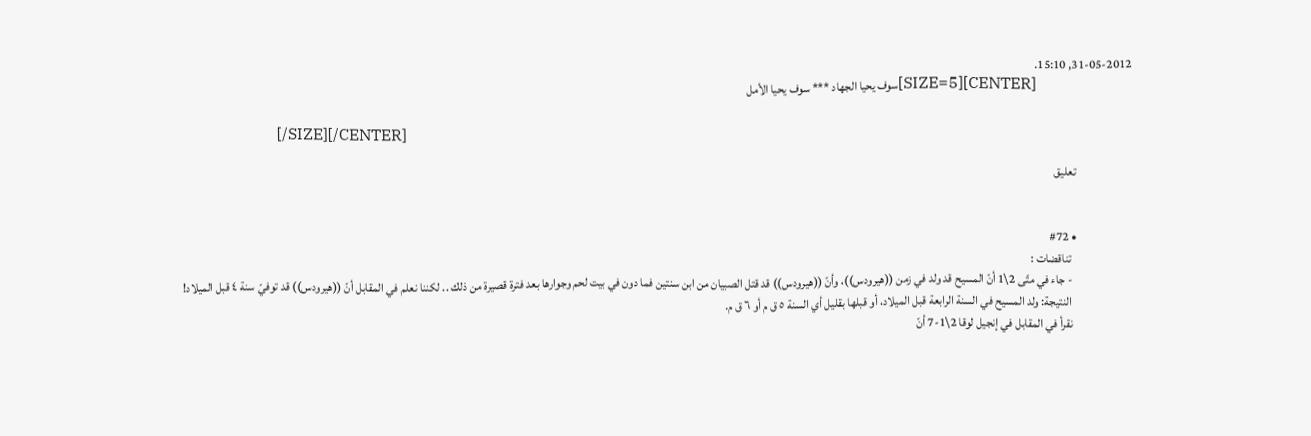31-05-2012, 15:10.
                        [CENTER][SIZE=5]سوف يحيا الجهاد *** سوف يحيا الأمل

                        [/SIZE][/CENTER]

                        تعليق


                        • #72
                          تناقضات :
                          - جاء في متّى 2\1 أنّ المسيح قد ولد في زمن ((هيرودس))، وأنّ ((هيرودس)) قد قتل الصبيان من ابن سنتين فما دون في بيت لحم وجوارها بعد فترة قصيرة من ذلك .. لكننا نعلم في المقابل أنّ ((هيرودس)) قد توفيّ سنة ٤ قبل الميلاد!
                          النتيجة: ولد المسيح في السنة الرابعة قبل الميلاد، أو قبلها بقليل أي السنة ٥ ق م أو ٦ ق م.
                          نقرأ في المقابل في إنجيل لوقا 2\1-7 أنّ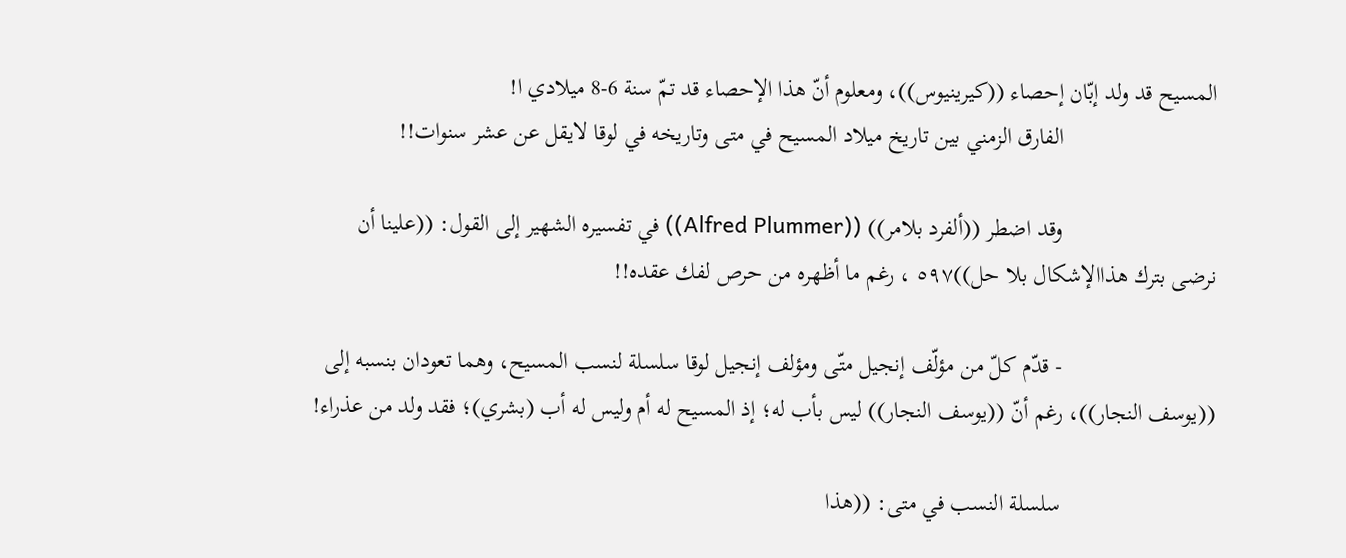المسيح قد ولد إبّان إحصاء ((كيرينيوس))، ومعلوم أنّ هذا الإحصاء قد تمّ سنة 6-8 ميلادي ا!
                          الفارق الزمني بين تاريخ ميلاد المسيح في متى وتاريخه في لوقا لايقل عن عشر سنوات!!

                          وقد اضطر ((ألفرد بلامر)) ((Alfred Plummer)) في تفسيره الشهير إلى القول: ((علينا أن نرضى بترك هذاالإشكال بلا حل))٥٩٧ ، رغم ما أظهره من حرص لفك عقده!!

                          - قدّم كلّ من مؤلّف إنجيل متّى ومؤلف إنجيل لوقا سلسلة لنسب المسيح، وهما تعودان بنسبه إلى ((يوسف النجار))، رغم أنّ ((يوسف النجار)) ليس بأب له؛ إذ المسيح له أم وليس له أب (بشري)؛ فقد ولد من عذراء!

                          سلسلة النسب في متى: ((هذا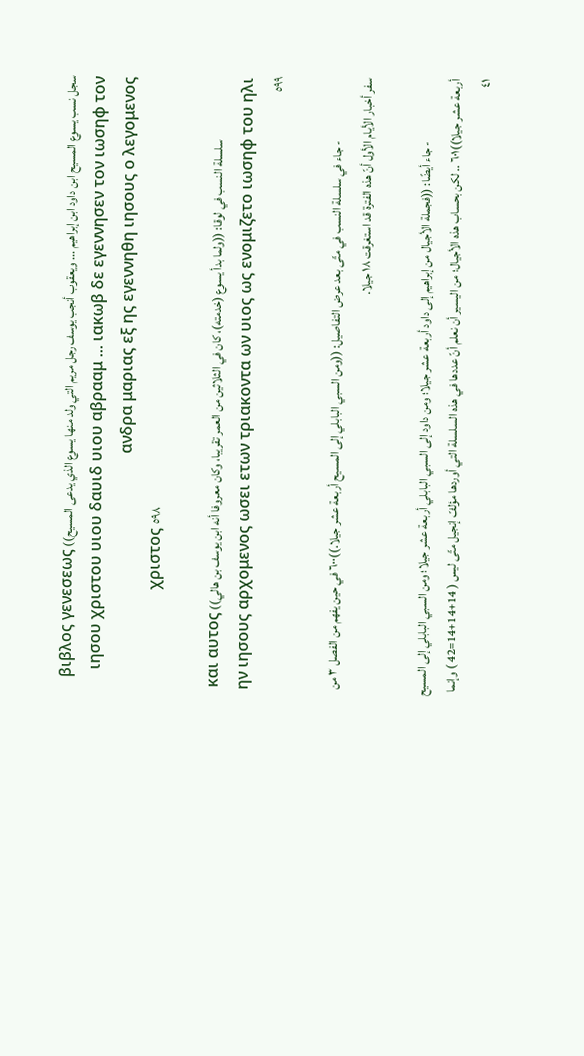سجل نسب يسوع المسيح ابن داود ابن إبراهيم ... ويعقوب أنجب يوسف رجل مريم التي ولد منها يسوع الذي يدعى المسيح)) βιβλος γενεσεως ιησου χριστου υιου δαυιδ υιου αβρααμ ... ιακωβ δε εγεννησεν τον ιωσηφ τον ανδρα μαριας εξ ης εγεννηθη ιησους ο λεγομενος
                          χριστος ٥٩٨

                          سلسلة النسب في لوقا: ((ولما بدأ يسوع (خدمته)، كان في الثلاثين من العمر تقريبا، وكان معروفا أنه ابن يوسف بن هالي)) και αυτος ην ιησους αρχομενος ωσει ετων τριακοντα ων υιος ως ενομιζετο ιωσηφ του ηλι ٥٩٩

                          - جاء في سلسلة النسب في متّى بعد عرض التفاصيل: ((ومن السبي البابلي إلى المسيح أربعة عشر جيلا.))٦٠٠ في حين يفهم من الفصل ٣ من سفر أخبار الأيام الأول أنّ هذه الفترة قد استغرقت ١٨ جيلا.

                          - جاء أيضًا: ((فجملة الأجيال من إبراهيم إلى داود أربعة عشر جيلا؛ ومن داود إلى السبي البابلي أربعة عشر جيلا؛ ومن السبي البابلي إلى المسيح أربعة عشر جيلا))٦٠١ .. لكن بحساب هذه الأجيال؛ من اليسير أن نعلم أنّ عددها في هذه السلسلة التي أوردها مؤلفّ إنجيل متّى ليس ( 14+14+14=42 ) وإنما ٤١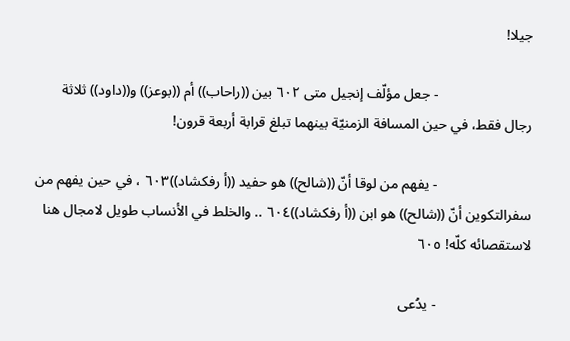جيلا!

                          - جعل مؤلّف إنجيل متى ٦٠٢ بين ((راحاب)) أم ((بوعز)) و((داود)) ثلاثة رجال فقط، في حين المسافة الزمنيّة بينهما تبلغ قرابة أربعة قرون!

                          - يفهم من لوقا أنّ ((شالح)) هو حفيد ((أ رفكشاد))٦٠٣ ، في حين يفهم من سفرالتكوين أنّ ((شالح)) هو ابن ((أ رفكشاد))٦٠٤ .. والخلط في الأنساب طويل لامجال هنا لاستقصائه كلّه! ٦٠٥

                          - يدُعى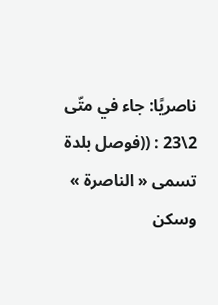ناصريًا: جاء في متّى 2\23 : ((فوصل بلدة تسمى « الناصرة » وسكن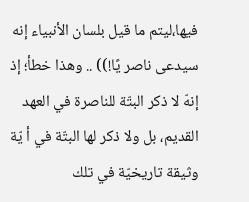فيها،ليتم ما قيل بلسان الأنبياء إنه سيدعى ناصر يًا!)) .. وهذا خطأ؛ إذ إنهّ لا ذكر البتّة للناصرة في العهد القديم، بل ولا ذكر لها البتّة في أ يّة وثيقة تاريخيّة في تلك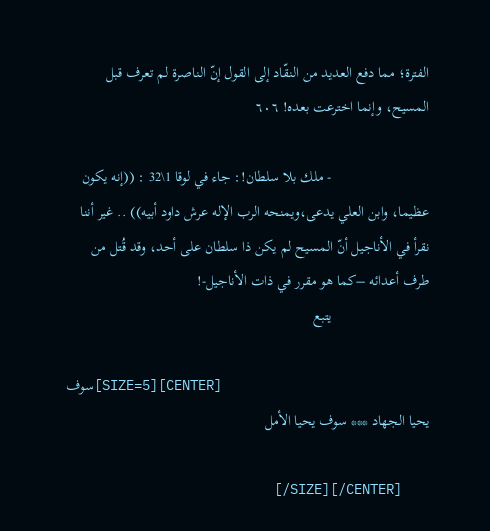الفترة؛ مما دفع العديد من النقّاد إلى القول إنّ الناصرة لم تعرف قبل المسيح، وإنما اخترعت بعده! ٦٠٦

                          - ملك بلا سلطان!: جاء في لوقا 1\32 : ((إنه يكون عظيما، وابن العلي يدعى،ويمنحه الرب الإله عرش داود أبيه)) .. غير أننا نقرأ في الأناجيل أنّ المسيح لم يكن ذا سلطان على أحد، وقد قُتل من طرف أعدائه –كما هو مقرر في ذات الأناجيل-!
                          يتبع

                          [CENTER][SIZE=5]سوف يحيا الجهاد *** سوف يحيا الأمل

                          [/SIZE][/CENTER]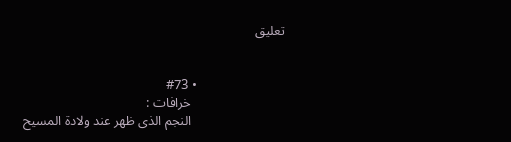تعليق


                          • #73
                            خرافات :
                            النجم الذى ظهر عند ولادة المسيح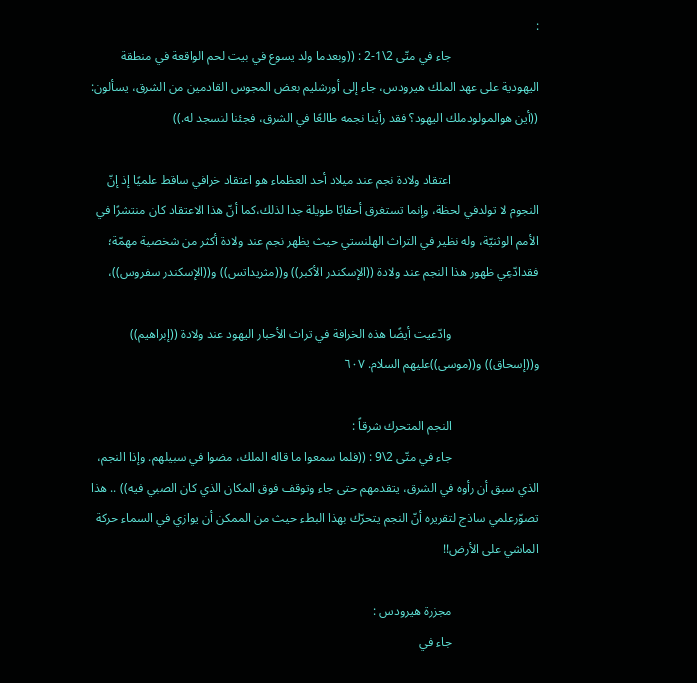:
                            جاء في متّى 2\1-2 : ((وبعدما ولد يسوع في بيت لحم الواقعة في منطقة اليهودية على عهد الملك هيرودس، جاء إلى أورشليم بعض المجوس القادمين من الشرق، يسألون: ((أين هوالمولودملك اليهود؟ فقد رأينا نجمه طالعًا في الشرق، فجئنا لنسجد له.))

                            اعتقاد ولادة نجم عند ميلاد أحد العظماء هو اعتقاد خرافي ساقط علميًا إذ إنّ النجوم لا تولدفي لحظة، وإنما تستغرق أحقابًا طويلة جدا لذلك،كما أنّ هذا الاعتقاد كان منتشرًا في الأمم الوثنيّة، وله نظير في التراث الهلنستي حيث يظهر نجم عند ولادة أكثر من شخصية مهمّة؛ فقدادّعِي ظهور هذا النجم عند ولادة ((الإسكندر الأكبر)) و((مثريداتس)) و((الإسكندر سفروس))،

                            وادّعيت أيضًا هذه الخرافة في تراث الأحبار اليهود عند ولادة ((إبراهيم)) و((إسحاق)) و((موسى))عليهم السلام. ٦٠٧

                            النجم المتحرك شرقاً :
                            جاء في متّى 2\9 : ((فلما سمعوا ما قاله الملك، مضوا في سبيلهم. وإذا النجم، الذي سبق أن رأوه في الشرق، يتقدمهم حتى جاء وتوقف فوق المكان الذي كان الصبي فيه)) .. هذا تصوّرعلمي ساذج لتقريره أنّ النجم يتحرّك بهذا البطء حيث من الممكن أن يوازي في السماء حركة الماشي على الأرض!!

                            مجزرة هيرودس :
                            جاء في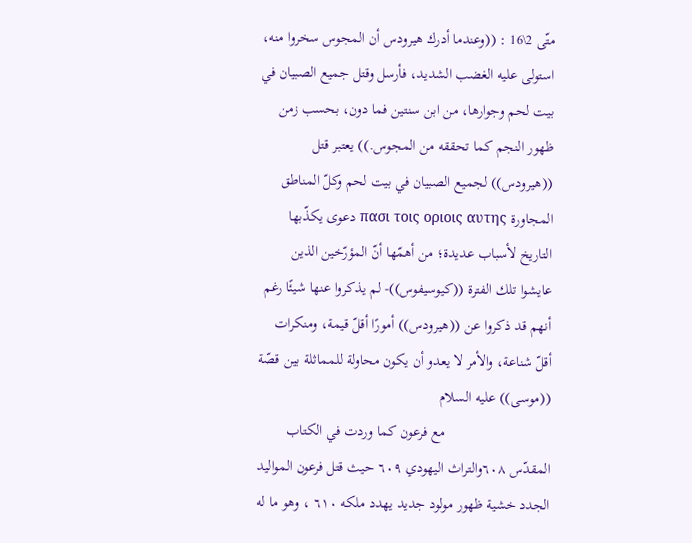متّى 2\16 : ((وعندما أدرك هيرودس أن المجوس سخروا منه، استولى عليه الغضب الشديد، فأرسل وقتل جميع الصبيان في بيت لحم وجوارها، من ابن سنتين فما دون، بحسب زمن ظهور النجم كما تحققه من المجوس.)) يعتبر قتل ((هيرودس)) لجميع الصبيان في بيت لحم وكلّ المناطق المجاورة πασι τοις οριοις αυτης دعوى يكذّبها التاريخ لأسباب عديدة؛ من أهمّها أنّ المؤرّخين الذين عايشوا تلك الفترة ((كيوسيفوس))- لم يذكروا عنها شيئًا رغم أنهم قد ذكروا عن ((هيرودس)) أمورًا أقلّ قيمة، ومنكرات أقلّ شناعة، والأمر لا يعدو أن يكون محاولة للمماثلة بين قصّة ((موسى)) عليه السلام
                            مع فرعون كما وردت في الكتاب المقدّس ٦٠٨والتراث اليهودي ٦٠٩ حيث قتل فرعون المواليد الجدد خشية ظهور مولود جديد يهدد ملكه ٦١٠ ، وهو ما له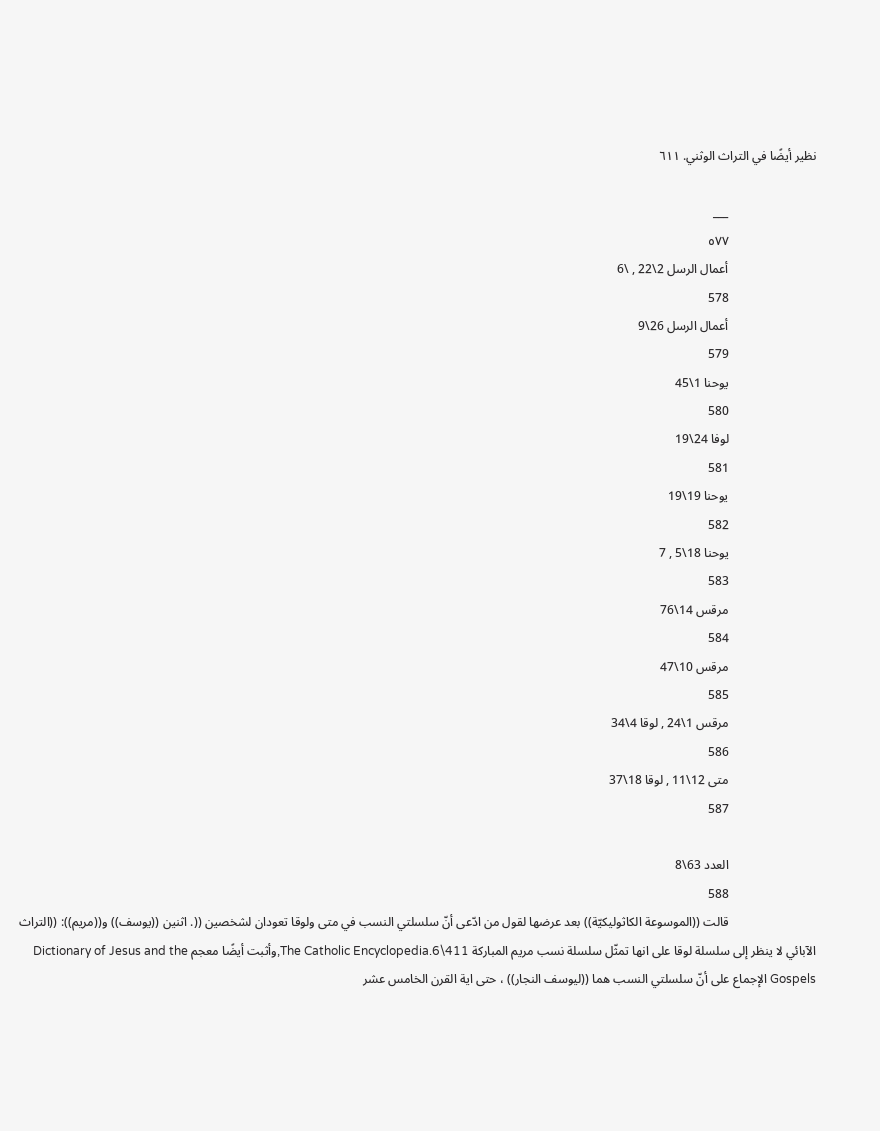نظير أيضًا في التراث الوثني. ٦١١

                            ___
                            ٥٧٧
                            أعمال الرسل 2\22 , \6
                            578
                            أعمال الرسل 26\9
                            579
                            يوحنا 1\45
                            580
                            لوفا 24\19
                            581
                            يوحنا 19\19
                            582
                            يوحنا 18\5 , 7
                            583
                            مرقس 14\76
                            584
                            مرقس 10\47
                            585
                            مرقس 1\24 , لوقا 4\34
                            586
                            متى 12\11 , لوقا 18\37
                            587

                            العدد 63\8
                            588
                            قالت ((الموسوعة الكاثوليكيّة)) بعد عرضها لقول من ادّعى أنّ سلسلتي النسب في متى ولوقا تعودان لشخصين ((. اثنين ((يوسف)) و((مريم)): ((التراث الآبائي لا ينظر إلى سلسلة لوقا على انها تمثّل سلسلة نسب مريم المباركة The Catholic Encyclopedia.6\411,وأثبت أيضًا معجم Dictionary of Jesus and the Gospels الإجماع على أنّ سلسلتي النسب هما ((ليوسف النجار)) ، حتى اية القرن الخامس عشر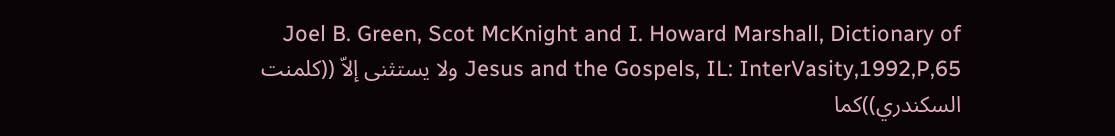Joel B. Green, Scot McKnight and I. Howard Marshall, Dictionary of Jesus and the Gospels, IL: InterVasity,1992,P,65 ولا يستثنى إلاّ ((كلمنت السكندري))كما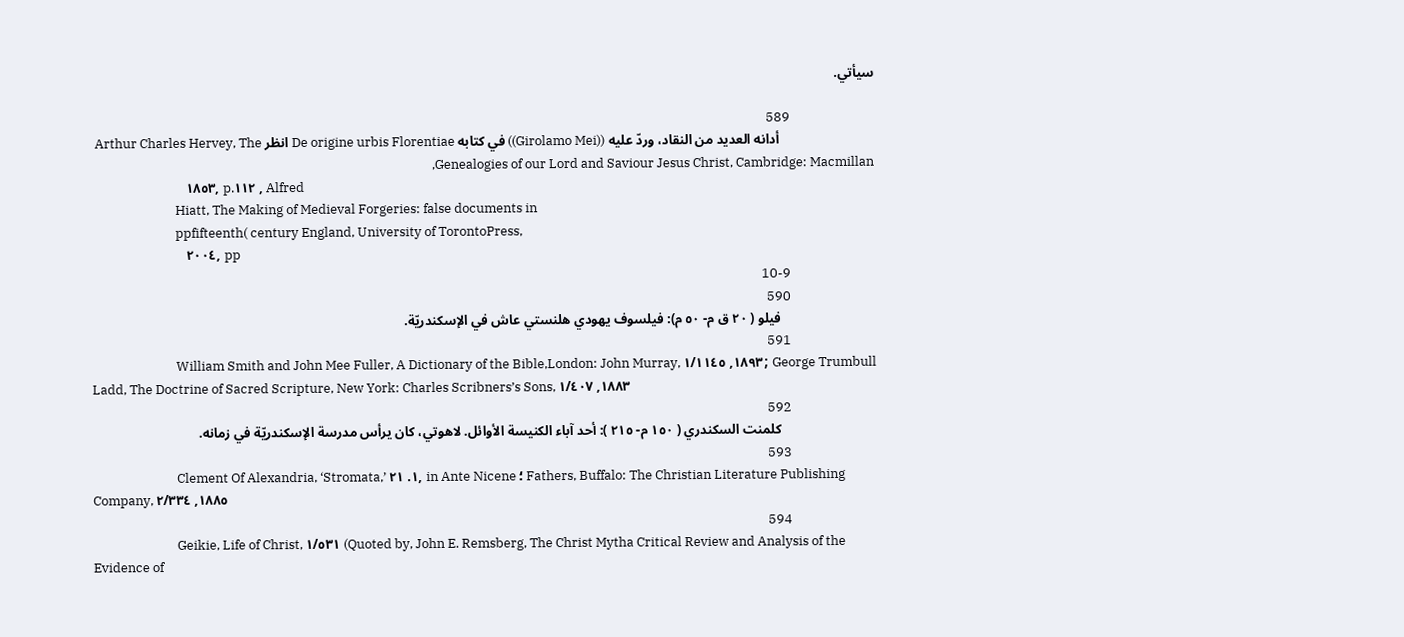سيأتي.

                            589
                            أدانه العديد من النقاد، وردّ عليه ((Girolamo Mei)) في كتابه De origine urbis Florentiae انظر Arthur Charles Hervey, The Genealogies of our Lord and Saviour Jesus Christ, Cambridge: Macmillan,
                            ١٨٥٣, p.١١٢ , Alfred
                            Hiatt, The Making of Medieval Forgeries: false documents in
                            ppfifteenth( century England, University of TorontoPress,
                            ٢٠٠٤, pp
                            10-9
                            590
                            فيلو ( ٢٠ ق م- ٥٠ م): فيلسوف يهودي هلنستي عاش في الإسكندريّة.
                            591
                            William Smith and John Mee Fuller, A Dictionary of the Bible,London: John Murray, ١٨٩٣, ١/١١٤٥; George Trumbull Ladd, The Doctrine of Sacred Scripture, New York: Charles Scribners’s Sons, ١٨٨٣, ١/٤٠٧
                            592
                            كلمنت السكندري ( ١٥٠ م- ٢١٥ ): أحد آباء الكنيسة الأوائل. لاهوتي، كان يرأس مدرسة الإسكندريّة في زمانه.
                            593
                            Clement Of Alexandria, ‘Stromata,’ ١. ٢١, in Ante Nicene ؛ Fathers, Buffalo: The Christian Literature Publishing Company, ١٨٨٥, ٢/٣٣٤
                            594
                            Geikie, Life of Christ, ١/٥٣١ (Quoted by, John E. Remsberg, The Christ Mytha Critical Review and Analysis of the Evidence of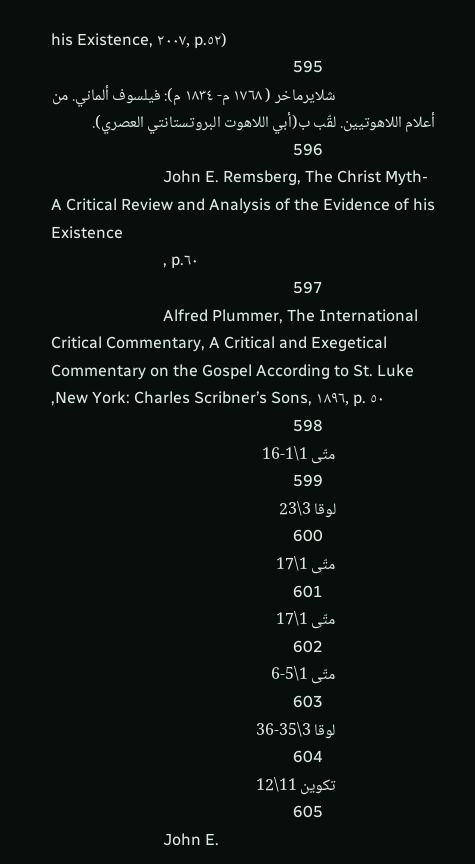his Existence, ٢٠٠٧, p.٥٢)
                            595
                            شلايرماخر ( ١٧٦٨ م- ١٨٣٤ م): فيلسوف ألماني. من أعلام اللاهوتيين. لقّب ب(أبي اللاهوت البروتستانتي العصري).
                            596
                            John E. Remsberg, The Christ Myth- A Critical Review and Analysis of the Evidence of his Existence
                            , p.٦٠
                            597
                            Alfred Plummer, The International Critical Commentary, A Critical and Exegetical Commentary on the Gospel According to St. Luke ,New York: Charles Scribner’s Sons, ١٨٩٦, p. ٥٠
                            598
                            متّى 1\1-16
                            599
                            لوقا 3\23
                            600
                            متّى 1\17
                            601
                            متّى 1\17
                            602
                            متّى 1\5-6
                            603
                            لوقا 3\35-36
                            604
                            تكوين 11\12
                            605
                            John E.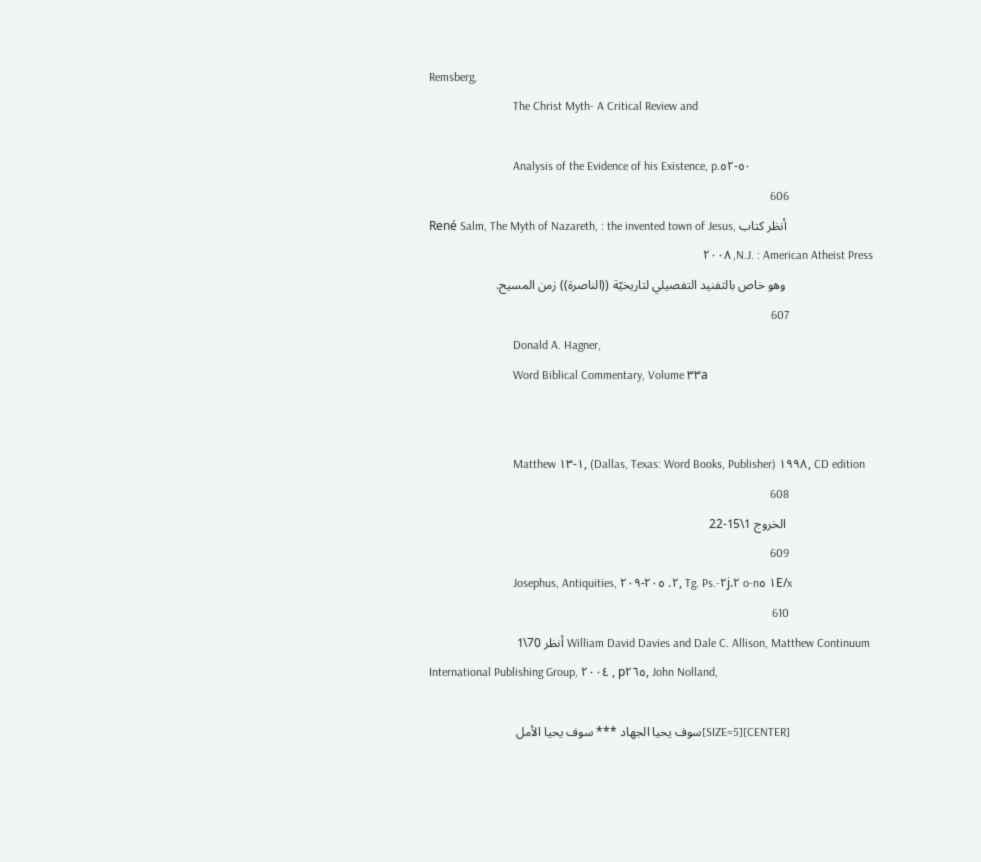Remsberg,
                            The Christ Myth- A Critical Review and

                            Analysis of the Evidence of his Existence, p.٥٠-٥٢
                            606
                            أنظر كتاب René Salm, The Myth of Nazareth, : the invented town of Jesus, N.J. : American Atheist Press, ٢٠٠٨
                            وهو خاص بالتفنيد التفصيلي لتاريخيّة ((الناصرة)) زمن المسيح.
                            607
                            Donald A. Hagner,
                            Word Biblical Commentary, Volume ٣٣a


                            Matthew ١-١٣, (Dallas, Texas: Word Books, Publisher) ١٩٩٨, CD edition
                            608
                            الخروج 1\15-22
                            609
                            Josephus, Antiquities, ٢. ٢٠٥-٢٠٩, Tg. Ps.-٢j.٢ o-n١ ٥E/x
                            610
                            أنظر 70\1 William David Davies and Dale C. Allison, Matthew Continuum International Publishing Group, ٢٠٠٤ , p٢٦٥, John Nolland,

                            [CENTER][SIZE=5]سوف يحيا الجهاد *** سوف يحيا الأمل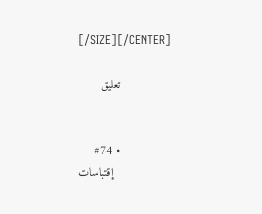[/SIZE][/CENTER]

                            تعليق


                            • #74
                              إقتباسات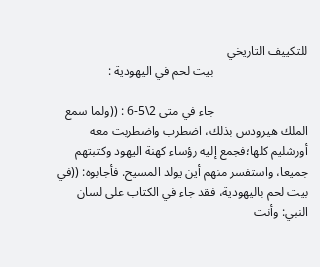للتكييف التاريخي
                              بيت لحم في اليهودية :

                              جاء في متى 2\5-6 : ((ولما سمع الملك هيرودس بذلك، اضطرب واضطربت معه أورشليم كلها؛فجمع إليه رؤساء كهنة اليهود وكتبتهم جميعا، واستفسر منهم أين يولد المسيح. فأجابوه: ((في بيت لحم باليهودية، فقد جاء في الكتاب على لسان النبي: وأنت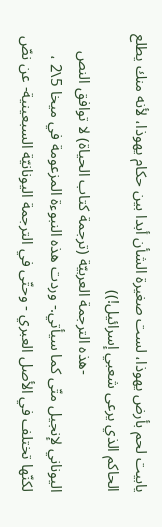يابيت لحم بأرض يهوذا، لست صغيرة الشأن أبدا بين حكام يهوذا، لأنه منك يطلع الحاكم الذي يرعى شعبي إسرائيل!))
                              -هذه الترجمة العربيّة (ترجمة كتاب الحياة) لا توافق النص اليوناني لإنجيل متّى كما سيأتي.- وردت هذه النبوءة المزعومة في ميخا 5\2 ، لكنّها تختلف في الأصل العبري - وحتّى في الترجمة اليونانيّة السبعينية- عن نصّ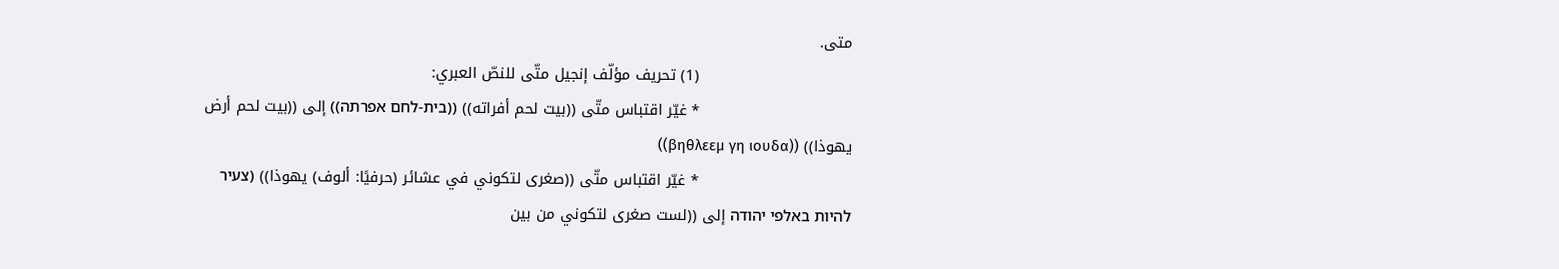متى.
                              (1) تحريف مؤلّف إنجيل متّى للنصّ العبري:
                              * غيّر اقتباس متّى ((بيت لحم أفراته)) ((בית-לחם אפרתה)) إلى ((بيت لحم أرض يهوذا)) ((βηθλεεμ γη ιουδα))
                              * غيّر اقتباس متّى ((صغرى لتكوني في عشائر (حرفيًا: ألوف) يهوذا)) (צעיר להיות באלפי יהודה إلى ((لست صغرى لتكوني من بين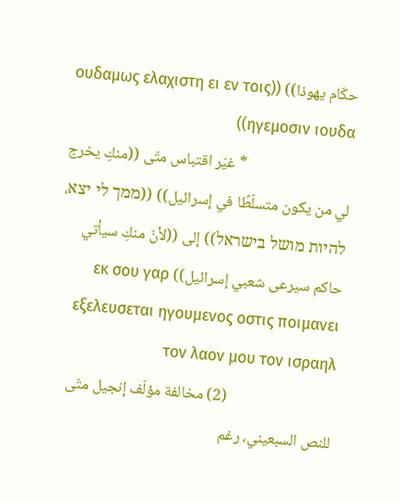حكّام يهوذا)) ((ουδαμως ελαχιστη ει εν τοις ηγεμοσιν ιουδα))
                              * غيّر اقتباس متّى ((منكِ يخرج لي من يكون متسلّطًا في إسرائيل)) ((ממך לי יצא، להיות מושל בישראל)) إلى ((لأنّ منكِ سيأتي حاكم سيرعى شعبي إسرائيل)) εκ σου γαρ εξελευσεται ηγουμενος οστις ποιμανει τον λαον μου τον ισραηλ
                              (2) مخالفة مؤلّف إنجيل متّى للنص السبعيني، رغم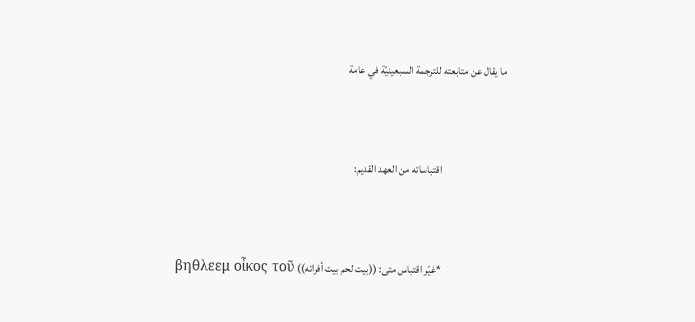ما يقال عن متابعته للترجمة السبعينيّة في عامة


                              اقتباساته من العهد القديم:


                              *غيّر اقتباس متى: ((بيت لحم بيت أفراته)) βηθλεεμ οἶκος τοῦ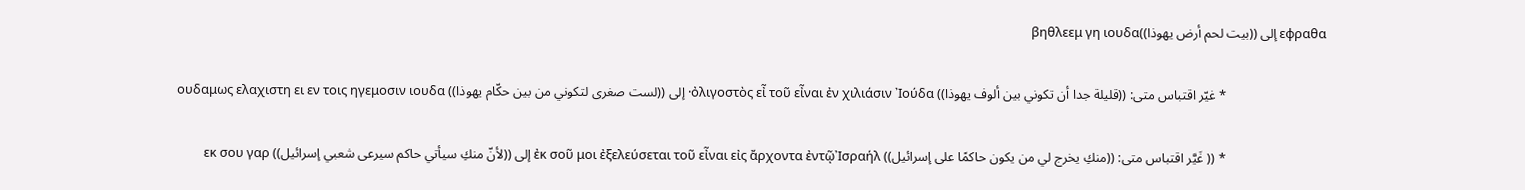εφραθα إلى ((بيت لحم أرض يهوذا))βηθλεεμ γη ιουδα

                              * غيّر اقتباس متى: ((قليلة جدا أن تكوني بين ألوف يهوذا)) ὀλιγοστὸς εἶ τοῦ εἶναι ἐν χιλιάσιν ᾿Ιούδα· إلى ((لست صغرى لتكوني من بين حكّام يهوذا)) ουδαμως ελαχιστη ει εν τοις ηγεμοσιν ιουδα

                              * (( غَيَّر اقتباس متى: ((منكِ يخرج لي من يكون حاكمًا على إسرائيل)) ἐκ σοῦ μοι ἐξελεύσεται τοῦ εἶναι εἰς ἄρχοντα ἐντῷ᾿Ισραήλ إلى ((لأنّ منكِ سيأتي حاكم سيرعى شعبي إسرائيل)) εκ σου γαρ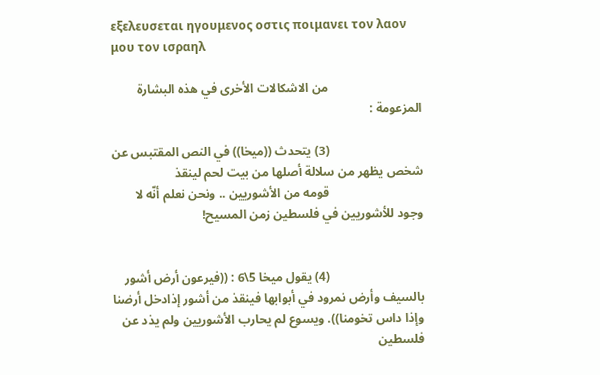εξελευσεται ηγουμενος οστις ποιμανει τον λαον μου τον ισραηλ

                              من الاشكالات الأخرى في هذه البشارة المزعومة :

                              (3) يتحدث ((ميخا)) في النص المقتبس عن شخص يظهر من سلالة أصلها من بيت لحم لينقذ
                              قومه من الأشوريين .. ونحن نعلم أنّه لا وجود للأشوريين في فلسطين زمن المسيح!


                              (4) يقول ميخا 5\6 : ((فيرعون أرض أشور بالسيف وأرض نمرود في أبوابها فينقذ من أشور إذادخل أرضنا وإذا داس تخومنا)). ويسوع لم يحارب الأشوريين ولم يذد عن فلسطين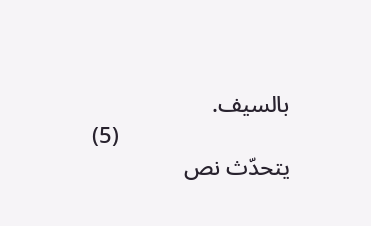بالسيف.
                              (5) يتحدّث نص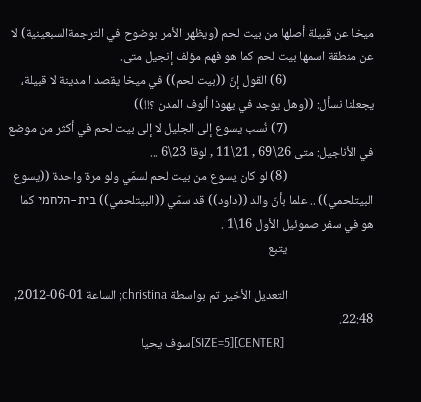ميخا عن قبيلة أصلها من بيت لحم (ويظهر الأمر بوضوح في الترجمةالسبعينية) لا عن منطقة اسمها بيت لحم كما هو فهم مؤلف إنجيل متى.
                              (6) القول إنّ ((بيت لحم)) في ميخا يقصد ا مدينة لا قبيلة، يجعلنا نسأل: ((وهل يوجد في يهوذا ألوف المدن ؟!!))
                              (7) نُسب يسوع إلى الجليل لا إلى بيت لحم في أكثر من موضع في الأناجيل: متى 26\69 , 21\11 , لوقا 23\6 ...
                              (8) لو كان يسوع من بيت لحم لسمّي ولو مرة واحدة ((يسوع البيتلحمي)) .. علما بأنّ والد ((داود)) قد سمّي ((البيتلحمي)) בית-הלחמי كما هو في سفر صموئيل الأول 16\1 .
                              يتبع

                              التعديل الأخير تم بواسطة christina; الساعة 01-06-2012, 22:48.
                              [CENTER][SIZE=5]سوف يحيا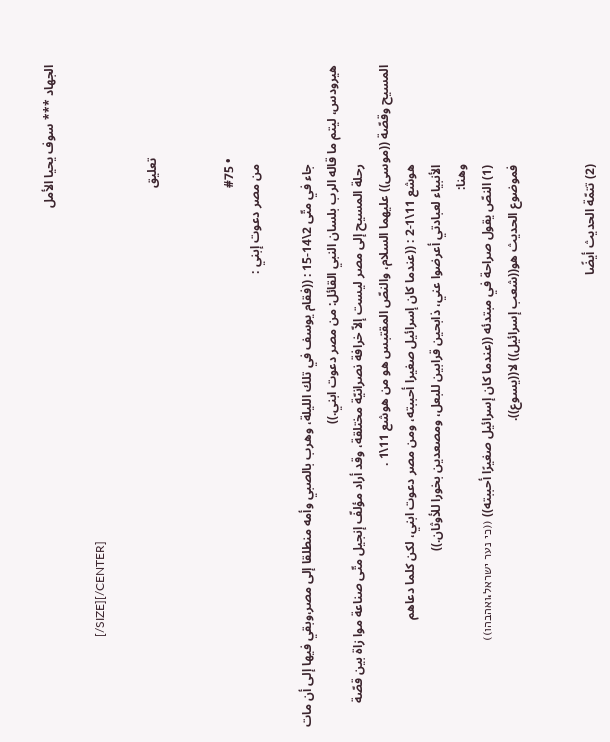الجهاد *** سوف يحيا الأمل

                              [/SIZE][/CENTER]

                              تعليق


                              • #75
                                من مصر دعوت إبني :

                                جاء في متّى 2\14-15 : ((فقام يوسف في تلك الليلة، وهرب بالصبي وأمه منطلقا إلى مصر،وبقي فيها إلى أن مات هيرودس، ليتم ما قاله الرب بلسان النبي القائل: من مصر دعوت ابني.))
                                رحلة المسيح إلى مصر ليست إلاّ خرافة نصرانيّة مختلقة، وقد أراد مؤلفّ إنجيل متّى صناعة موا زاة بين قصّة المسيح وقصّة ((موسى)) عليهما السلام، والنصّ المقتبس هو من هوشع 11\1 .
                                هوشع 11\1-2 : ((عندما كان إسرائيل صغيرا أحببته، ومن مصر دعوت ابني، لكن كلما دعاهم
                                الأنبياء لعبادتي أعرضوا عني، ذابحين قرابين للبعل، ومصعدين بخورا للأوثان.))
                                وهنا:
                                (1) النصّ يقول صراحة في مبتدئه ((عندما كان إسرائيل صغيرًا أحببته)) ((כי נער ישראל،ואהבהו))
                                فموضوع الحديث هو((شعب إسرائيل)) لا((يسوع)).


                                (2) تتمّة الحديث أيضًا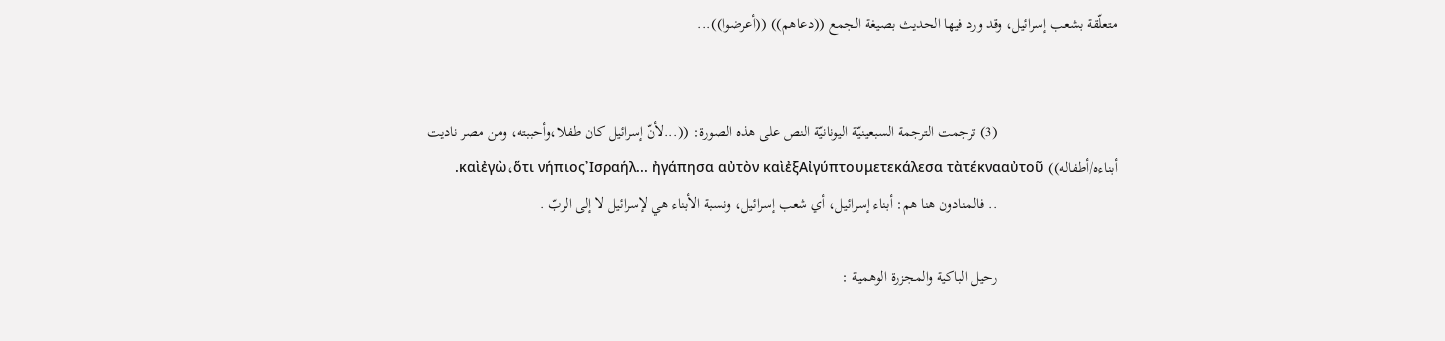متعلّقة بشعب إسرائيل، وقد ورد فيها الحديث بصيغة الجمع ((دعاهم)) ((أعرضوا))...


                                (3) ترجمت الترجمة السبعينيّة اليونانيّة النص على هذه الصورة: ((...لأنّ إسرائيل كان طفلا،وأحببته، ومن مصر ناديت أبناءه/أطفاله)) καὶἐγὼ،ὅτι νήπιος᾿Ισραήλ... ἠγάπησα αὐτὸν καὶἐξΑἰγύπτουμετεκάλεσα τὰτέκνααὐτοῦ.
                                .. فالمنادون هنا هم: أبناء إسرائيل، أي شعب إسرائيل، ونسبة الأبناء هي لإسرائيل لا إلى الربّ .

                                رحيل الباكية والمجزرة الوهمية :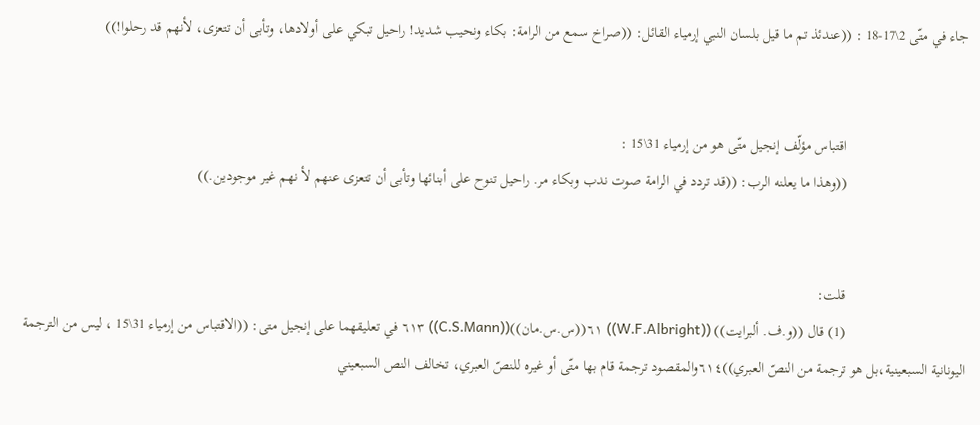جاء في متّى 2\17-18 : ((عندئذ تم ما قيل بلسان النبي إرمياء القائل: ((صراخ سمع من الرامة: بكاء ونحيب شديد! راحيل تبكي على أولادها، وتأبى أن تتعزى، لأنهم قد رحلوا!))


                                اقتباس مؤلّف إنجيل متّى هو من إرمياء 31\15 :
                                ((وهذا ما يعلنه الرب: ((قد تردد في الرامة صوت ندب وبكاء مر. راحيل تنوح على أبنائها وتأبى أن تتعزى عنهم لأ نهم غير موجودين.))


                                قلت:
                                (1) قال ((و.ف. ألبرايت)) ((W.F.Albright)) ٦١((س.س.مان))((C.S.Mann)) ٦١٣ في تعليقهما على إنجيل متى: ((الاقتباس من إرمياء 31\15 ، ليس من الترجمة اليونانية السبعينية،بل هو ترجمة من النصّ العبري))٦١٤والمقصود ترجمة قام بها متّى أو غيره للنصّ العبري، تخالف النص السبعيني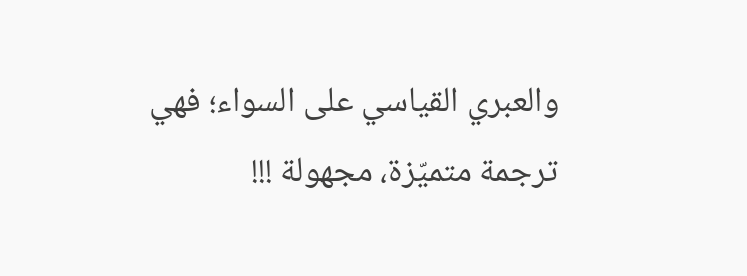والعبري القياسي على السواء؛ فهي ترجمة متميّزة، مجهولة !!!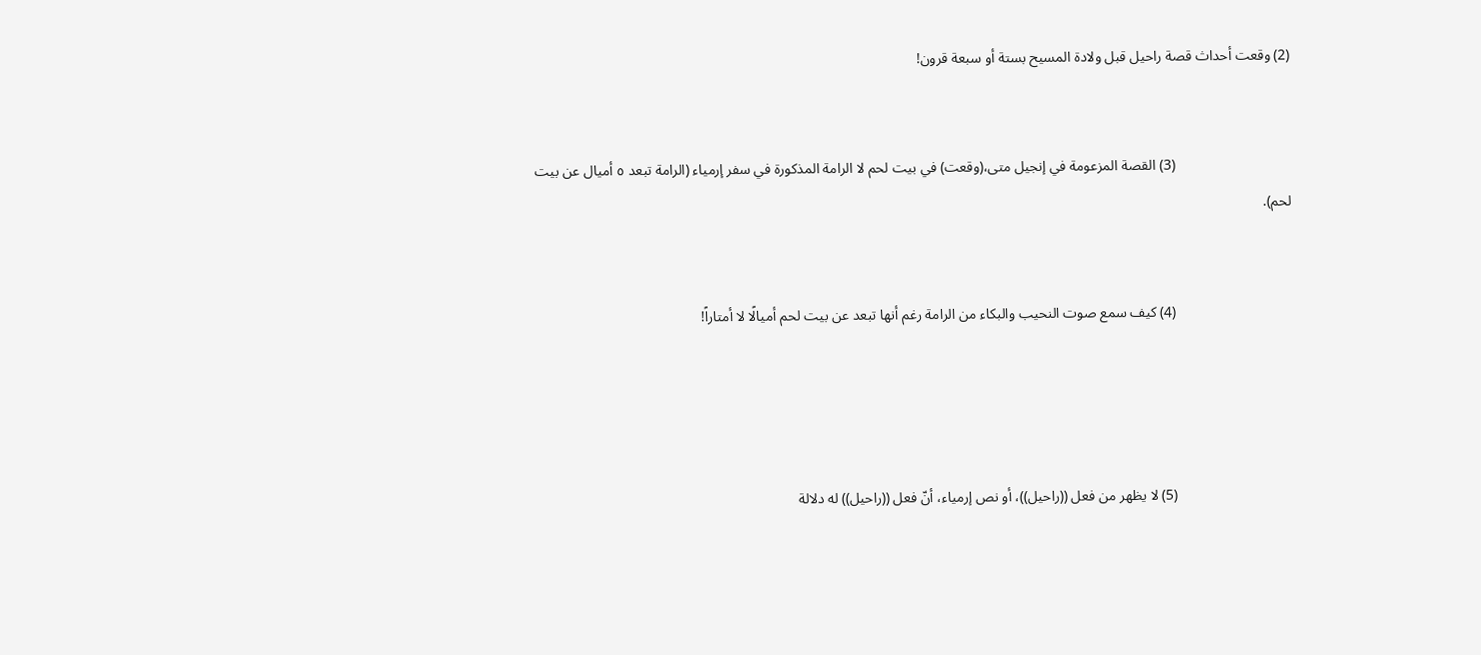(2) وقعت أحداث قصة راحيل قبل ولادة المسيح بستة أو سبعة قرون!


                                (3) القصة المزعومة في إنجيل متى،(وقعت) في بيت لحم لا الرامة المذكورة في سفر إرمياء (الرامة تبعد ٥ أميال عن بيت لحم).


                                (4) كيف سمع صوت النحيب والبكاء من الرامة رغم أنها تبعد عن بيت لحم أميالًا لا أمتاراً!




                                (5) لا يظهر من فعل ((راحيل))، أو نص إرمياء، أنّ فعل ((راحيل)) له دلالة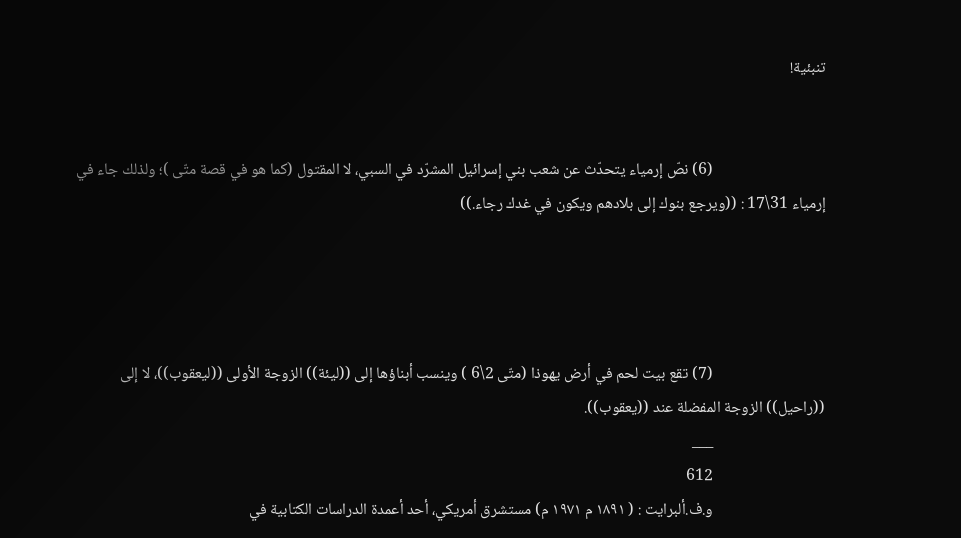تنبئية!


                                (6) نصّ إرمياء يتحدّث عن شعب بني إسرائيل المشرّد في السبي، لا المقتول (كما هو في قصة متّى )؛ ولذلك جاء في إرمياء 31\17 : ((ويرجع بنوك إلى بلادهم ويكون في غدك رجاء.))




                                (7) تقع بيت لحم في أرض يهوذا (متّى 2\6 ) وينسب أبناؤها إلى ((ليئة)) الزوجة الأولى ((ليعقوب))، لا إلى ((راحيل)) الزوجة المفضلة عند ((يعقوب)).
                                ___
                                612
                                و.ف.ألبرايت : ( ١٨٩١ م ١٩٧١ م) مستشرق أمريكي، أحد أعمدة الدراسات الكتابية في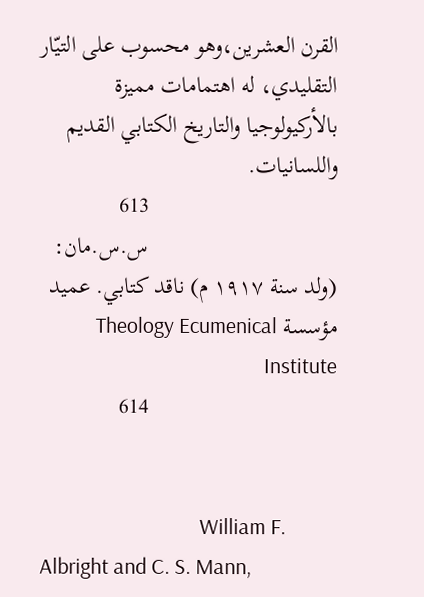القرن العشرين،وهو محسوب على التيّار التقليدي، له اهتمامات مميزة بالأركيولوجيا والتاريخ الكتابي القديم واللسانيات.
                                613
                                س.س.مان: (ولد سنة ١٩١٧ م) ناقد كتابي. عميد مؤسسة Theology Ecumenical Institute
                                614


                                William F. Albright and C. S. Mann,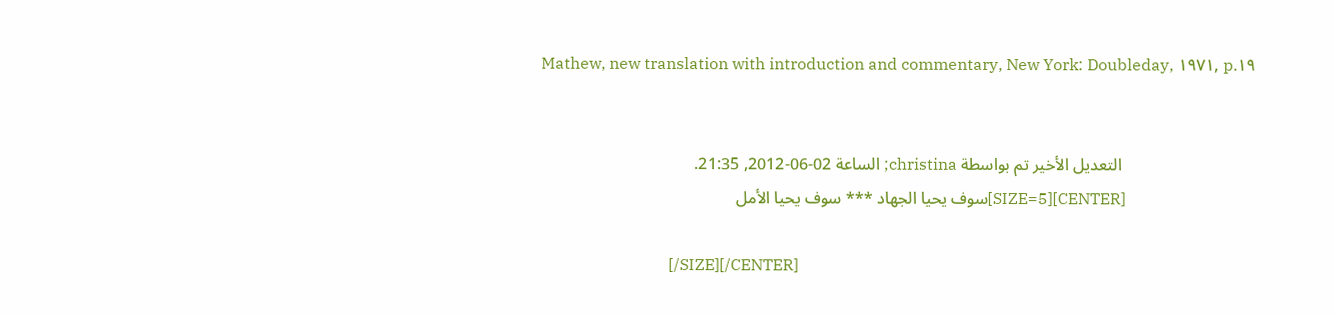Mathew, new translation with introduction and commentary, New York: Doubleday, ١٩٧١, p.١٩


                                التعديل الأخير تم بواسطة christina; الساعة 02-06-2012, 21:35.
                                [CENTER][SIZE=5]سوف يحيا الجهاد *** سوف يحيا الأمل

                                [/SIZE][/CENTER]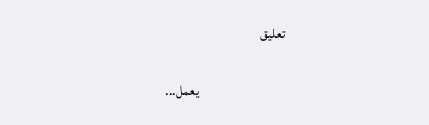تعليق

                                يعمل...